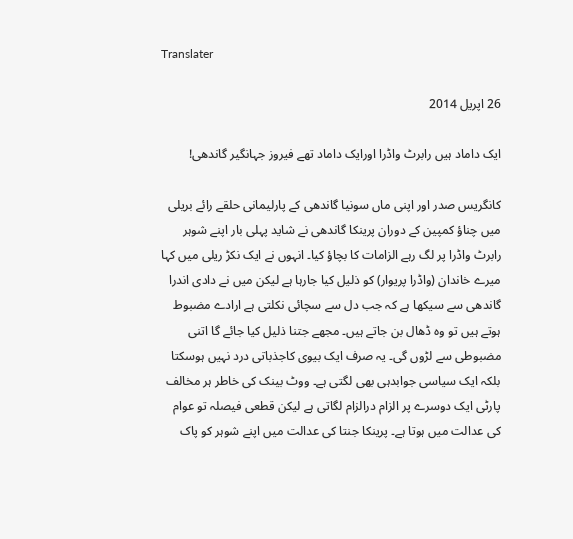Translater

26 اپریل 2014

ایک داماد ہیں رابرٹ واڈرا اورایک داماد تھے فیروز جہانگیر گاندھی!

کانگریس صدر اور اپنی ماں سونیا گاندھی کے پارلیمانی حلقے رائے بریلی میں چناؤ کمپین کے دوران پرینکا گاندھی نے شاید پہلی بار اپنے شوہر رابرٹ واڈرا پر لگ رہے الزامات کا بچاؤ کیا۔ انہوں نے ایک نکڑ ریلی میں کہا میرے خاندان (واڈرا پریوار) کو ذلیل کیا جارہا ہے لیکن میں نے دادی اندرا گاندھی سے سیکھا ہے کہ جب دل سے سچائی نکلتی ہے ارادے مضبوط ہوتے ہیں تو وہ ڈھال بن جاتے ہیں۔ مجھے جتنا ذلیل کیا جائے گا اتنی مضبوطی سے لڑوں گی۔ یہ صرف ایک بیوی کاجذباتی درد نہیں ہوسکتا بلکہ ایک سیاسی جوابدہی بھی لگتی ہے۔ ووٹ بینک کی خاطر ہر مخالف پارٹی ایک دوسرے پر الزام درالزام لگاتی ہے لیکن قطعی فیصلہ تو عوام کی عدالت میں ہوتا ہے۔ پرینکا جنتا کی عدالت میں اپنے شوہر کو پاک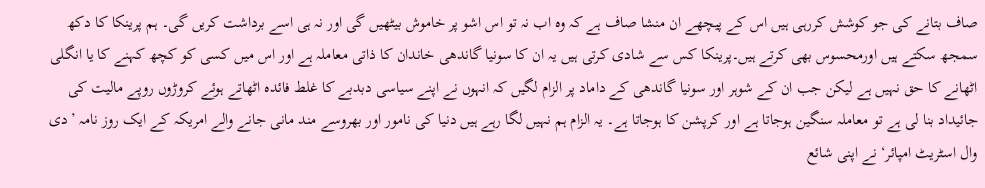صاف بتانے کی جو کوشش کررہی ہیں اس کے پیچھے ان منشا صاف ہے کہ وہ اب نہ تو اس اشو پر خاموش بیٹھیں گی اور نہ ہی اسے برداشت کریں گی۔ ہم پرینکا کا دکھ سمجھ سکتے ہیں اورمحسوس بھی کرتے ہیں۔پرینکا کس سے شادی کرتی ہیں یہ ان کا سونیا گاندھی خاندان کا ذاتی معاملہ ہے اور اس میں کسی کو کچھ کہنے کا یا انگلی اٹھانے کا حق نہیں ہے لیکن جب ان کے شوہر اور سونیا گاندھی کے داماد پر الزام لگیں کہ انہوں نے اپنے سیاسی دبدبے کا غلط فائدہ اٹھاتے ہوئے کروڑوں روپے مالیت کی جائیداد بنا لی ہے تو معاملہ سنگین ہوجاتا ہے اور کرپشن کا ہوجاتا ہے۔ یہ الزام ہم نہیں لگا رہے ہیں دنیا کی نامور اور بھروسے مند مانی جانے والے امریکہ کے ایک روز نامہ ’دی وال اسٹریٹ امپائر‘ نے اپنی شائع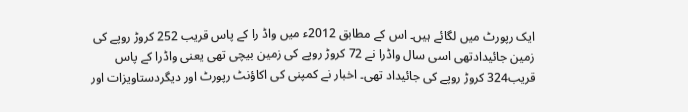ایک رپورٹ میں لگائے ہیں۔ اس کے مطابق 2012ء میں واڈ را کے پاس قریب 252 کروڑ روپے کی زمین جائیدادتھی اسی سال واڈرا نے 72 کروڑ روپے کی زمین بیچی تھی یعنی واڈرا کے پاس قریب324 کروڑ روپے کی جائیداد تھی۔ اخبار نے کمپنی کی اکاؤنٹ رپورٹ اور دیگردستاویزات اور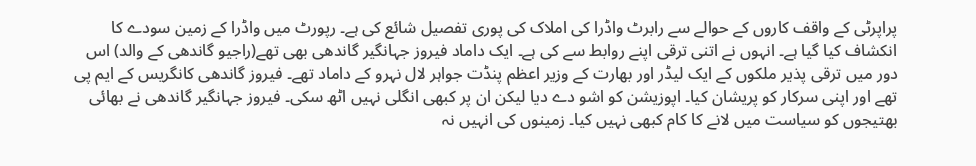پراپرٹی کے واقف کاروں کے حوالے سے رابرٹ واڈرا کی املاک کی پوری تفصیل شائع کی ہے۔ رپورٹ میں واڈرا کے زمین سودے کا انکشاف کیا گیا ہے۔ انہوں نے اتنی ترقی اپنے روابط سے کی ہے۔ ایک داماد فیروز جہانگیر گاندھی بھی تھے(راجیو گاندھی کے والد) اس دور میں ترقی پذیر ملکوں کے ایک لیڈر اور بھارت کے وزیر اعظم پنڈت جواہر لال نہرو کے داماد تھے۔ فیروز گاندھی کانگریس کے ایم پی تھے اور اپنی سرکار کو پریشان کیا۔ اپوزیشن کو اشو دے دیا لیکن ان پر کبھی انگلی نہیں اٹھ سکی۔ فیروز جہانگیر گاندھی نے بھائی بھتیجوں کو سیاست میں لانے کا کام کبھی نہیں کیا۔ زمینوں کی انہیں نہ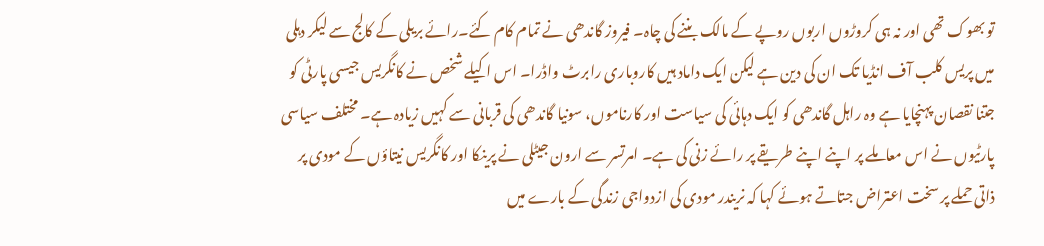تو بھوک تھی اور نہ ہی کروڑوں اربوں روپے کے مالک بننے کی چاہ۔ فیروز گاندھی نے تمام کام کئے۔رائے بریلی کے کالج سے لیکر دہلی میں پریس کلب آف انڈیا تک ان کی دین ہے لیکن ایک داماد ہیں کاروباری رابرٹ واڈرا۔ اس اکیلے شخص نے کانگریس جیسی پارٹی کو جتنا نقصان پہنچایا ہے وہ راہل گاندھی کو ایک دہائی کی سیاست اور کارناموں، سونیا گاندھی کی قربانی سے کہیں زیادہ ہے۔ مختلف سیاسی پارٹیوں نے اس معاملے پر اپنے اپنے طریقے پر رائے زنی کی ہے۔ امرتسر سے ارون جیٹلی نے پرینکا اور کانگریس نیتاؤں کے مودی پر ذاتی حملے پر سخت اعتراض جتاتے ہوئے کہا کہ نریندر مودی کی ازدواجی زندگی کے بارے میں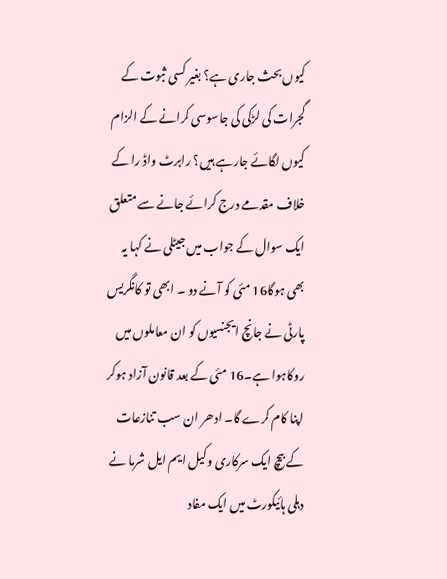کیوں بحث جاری ہے؟ بغیر کسی ثبوت کے گجرات کی لڑکی کی جاسوسی کرانے کے الزام کیوں لگائے جارہے ہیں؟ رابرٹ واڈ را کے خلاف مقدمے درج کرائے جانے سے متعلق ایک سوال کے جواب میں جیٹلی نے کہا یہ بھی ہوگا16 مئی کو آنے دو ۔ ابھی تو کانگریس پارٹی نے جانچ ایجنسیوں کو ان معاملوں میں روکاہوا ہے۔16 مئی کے بعد قانون آزاد ہوکر اپنا کام کرے گا۔ ادھر ان سب تنازعات کے بیچ ایک سرکاری وکیل ایم ایل شرما نے دہلی ہائیکورٹ میں ایک مفاد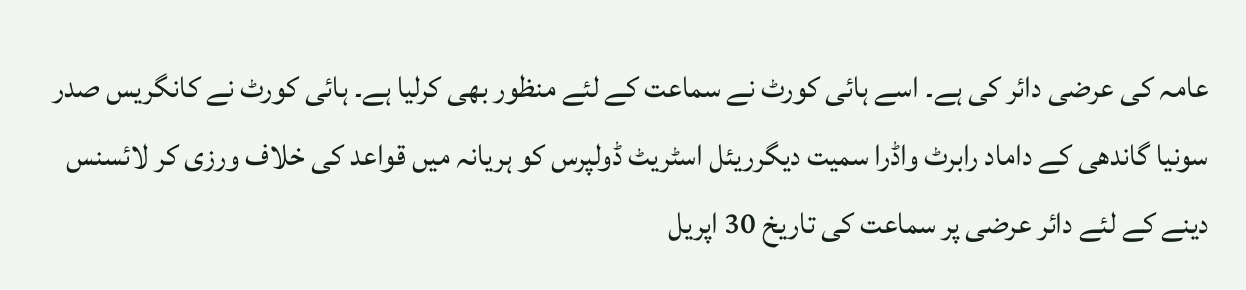عامہ کی عرضی دائر کی ہے۔ اسے ہائی کورٹ نے سماعت کے لئے منظور بھی کرلیا ہے۔ ہائی کورٹ نے کانگریس صدر سونیا گاندھی کے داماد رابرٹ واڈرا سمیت دیگرریئل اسٹریٹ ڈولپرس کو ہریانہ میں قواعد کی خلاف ورزی کر لائسنس دینے کے لئے دائر عرضی پر سماعت کی تاریخ 30 اپریل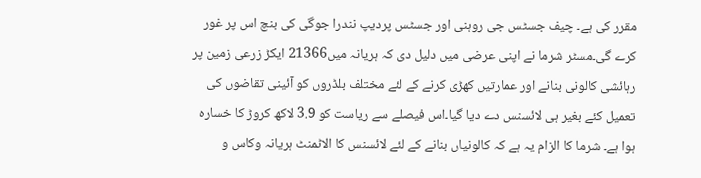مقرر کی ہے۔ چیف جسٹس جی روہنی اور جسٹس پردیپ نندرا جوگی کی بنچ اس پر غور کرے گی۔مسٹر شرما نے اپنی عرضی میں دلیل دی کہ ہریانہ میں21366 ایکڑ زرعی زمین پر رہائشی کالونی بنانے اور عمارتیں کھڑی کرنے کے لئے مختلف بلڈروں کو آئینی تقاضوں کی تعمیل کئے بغیر ہی لائسنس دے دیا گیا۔اس فیصلے سے ریاست کو 3.9 لاکھ کروڑ کا خسارہ ہوا ہے۔ شرما کا الزام یہ ہے کہ کالونیاں بنانے کے لئے لائسنس کا الاٹمنٹ ہریانہ وکاس و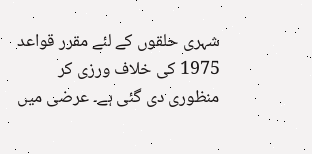شہری حلقوں کے لئے مقرر قواعد 1975 کی خلاف ورزی کر منظوری دی گئی ہے۔ عرضی میں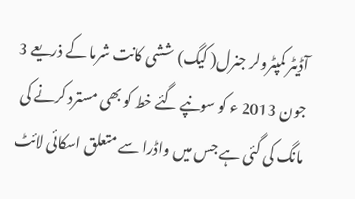آڈیٹر کمپٹرولر جنرل( کیگ) ششی کانت شرما کے ذریعے 3 جون 2013 ء کو سونپے گئے خط کو بھی مسترد کرنے کی مانگ کی گئی ہے جس میں واڈرا سے متعلق اسکائی لائٹ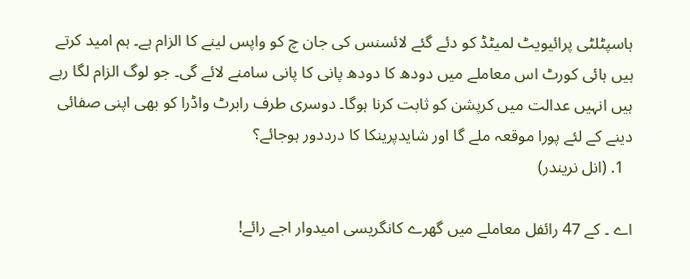ہاسپٹلٹی پرائیویٹ لمیٹڈ کو دئے گئے لائسنس کی جان چ کو واپس لینے کا الزام ہے۔ ہم امید کرتے ہیں ہائی کورٹ اس معاملے میں دودھ کا دودھ پانی کا پانی سامنے لائے گی۔ جو لوگ الزام لگا رہے ہیں انہیں عدالت میں کرپشن کو ثابت کرنا ہوگا۔ دوسری طرف رابرٹ واڈرا کو بھی اپنی صفائی دینے کے لئے پورا موقعہ ملے گا اور شایدپرینکا کا درددور ہوجائے؟
  1. (انل نریندر)

اے ۔ کے 47 رائفل معاملے میں گھرے کانگریسی امیدوار اجے رائے!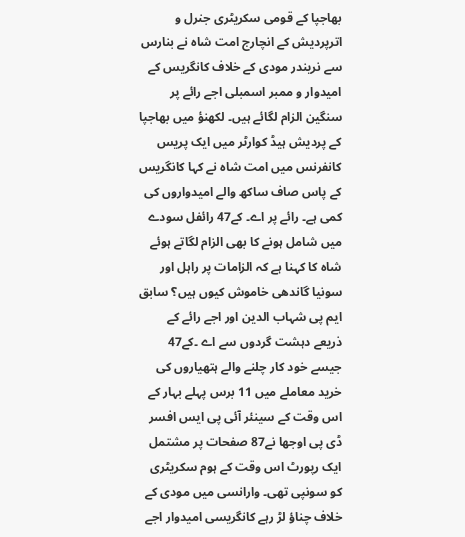بھاجپا کے قومی سکریٹری جنرل و اترپردیش کے انچارج امت شاہ نے بنارس سے نریندر مودی کے خلاف کانگریس کے امیدوار و ممبر اسمبلی اجے رائے پر سنگین الزام لگائے ہیں۔ لکھنؤ میں بھاجپا کے پردیش ہیڈ کوارٹر میں ایک پریس کانفرنس میں امت شاہ نے کہا کانگریس کے پاس صاف ساکھ والے امیدواروں کی کمی ہے۔ رائے پر اے۔ کے47 رائفل سودے میں شامل ہونے کا بھی الزام لگاتے ہوئے شاہ کا کہنا ہے کہ الزامات پر راہل اور سونیا گاندھی خاموش کیوں ہیں؟ سابق ایم پی شہاب الدین اور اجے رائے کے ذریعے دہشت گردوں سے اے ۔کے47 جیسے خود کار چلنے والے ہتھیاروں کی خرید معاملے میں 11 برس پہلے بہار کے اس وقت کے سینئر آئی پی ایس افسر ڈی پی اوجھا نے87 صفحات پر مشتمل ایک رپورٹ اس وقت کے ہوم سکریٹری کو سونپی تھی۔ وارانسی میں مودی کے خلاف چناؤ لڑ رہے کانگریسی امیدوار اجے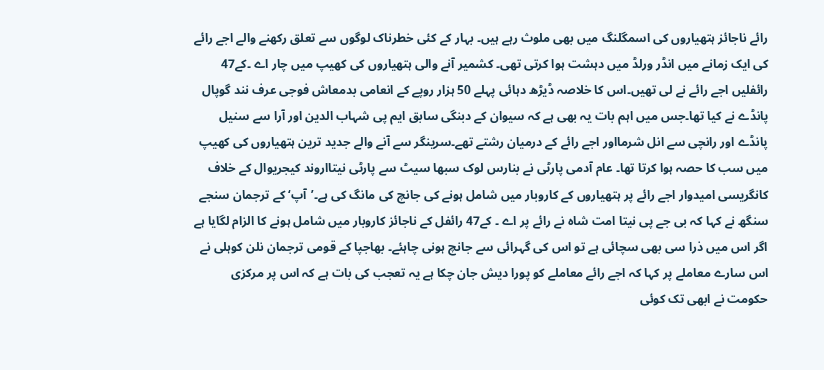رائے ناجائز ہتھیاروں کی اسمگلنگ میں بھی ملوث رہے ہیں۔ بہار کے کئی خطرناک لوگوں سے تعلق رکھنے والے اجے رائے کی ایک زمانے میں انڈر ورلڈ میں دہشت ہوا کرتی تھی۔ کشمیر آنے والی ہتھیاروں کی کھیپ میں چار اے ۔کے47 رائفلیں اجے رائے نے لی تھیں۔اس کا خلاصہ ڈیڑھ دہائی پہلے 50 ہزار روپے کے انعامی بدمعاش فوجی عرف نند گوپال پانڈے نے کیا تھا۔جس میں اہم بات یہ بھی ہے کہ سیوان کے دبنگی سابق ایم پی شہاب الدین اور آرا سے سنیل پانڈے اور رانچی سے انل شرمااور اجے رائے کے درمیان رشتے تھے۔سرینگر سے آنے والے جدید ترین ہتھیاروں کی کھیپ میں سب کا حصہ ہوا کرتا تھا۔ عام آدمی پارٹی نے بنارس لوک سبھا سیٹ سے پارٹی نیتااروند کیجریوال کے خلاف کانگریسی امیدوار اجے رائے پر ہتھیاروں کے کاروبار میں شامل ہونے کی جانچ کی مانگ کی ہے۔’آپ‘ کے ترجمان سنجے سنگھ نے کہا کہ بی جے پی نیتا امت شاہ نے رائے پر اے ۔ کے47 رائفل کے ناجائز کاروبار میں شامل ہونے کا الزام لگایا ہے اگر اس میں ذرا سی بھی سچائی ہے تو اس کی گہرائی سے جانچ ہونی چاہئے۔ بھاجپا کے قومی ترجمان نلن کوہلی نے اس سارے معاملے پر کہا کہ اجے رائے معاملے کو پورا دیش جان چکا ہے یہ تعجب کی بات ہے کہ اس پر مرکزی حکومت نے ابھی تک کوئی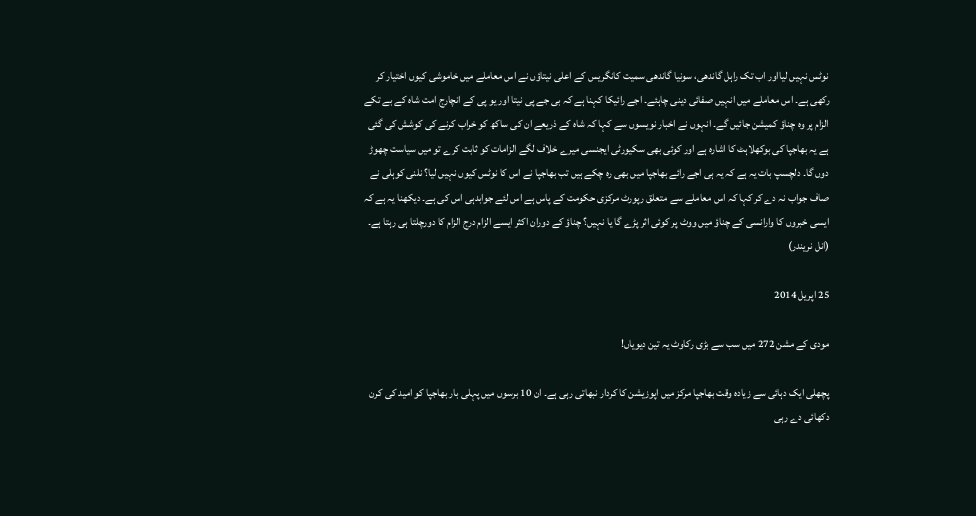نوٹس نہیں لیااور اب تک راہل گاندھی، سونیا گاندھی سمیت کانگریس کے اعلی نیتاؤں نے اس معاملے میں خاموشی کیوں اختیار کر رکھی ہے۔ اس معاملے میں انہیں صفائی دینی چاہئے۔ اجے رائیکا کہنا ہے کہ بی جے پی نیتا اور یو پی کے انچارج امت شاہ کے بے تکے الزام پر وہ چناؤ کمیشن جائیں گے۔ انہوں نے اخبار نویسوں سے کہا کہ شاہ کے ذریعے ان کی ساکھ کو خراب کرنے کی کوشش کی گئی ہے یہ بھاجپا کی بوکھلاہٹ کا اشارہ ہے اور کوئی بھی سکیورٹی ایجنسی میرے خلاف لگے الزامات کو ثابت کرے تو میں سیاست چھوڑ دوں گا۔ دلچسپ بات یہ ہے کہ یہ ہی اجے رائے بھاجپا میں بھی رہ چکے ہیں تب بھاجپا نے اس کا نوٹس کیوں نہیں لیا؟ نلنی کوہلی نے صاف جواب نہ دے کر کہا کہ اس معاملے سے متعلق رپورٹ مرکزی حکومت کے پاس ہے اس لئے جوابدہی اس کی ہے۔ دیکھنا یہ ہے کہ ایسی خبروں کا وارانسی کے چناؤ میں ووٹ پر کوئی اثر پڑے گا یا نہیں؟ چناؤ کے دوران اکثر ایسے الزام درج الزام کا دورچلتا ہی رہتا ہے۔
(انل نریندر)

25 اپریل 2014

مودی کے مشن 272 میں سب سے بڑی رکاوٹ یہ تین دیویاں!

پچھلی ایک دہائی سے زیادہ وقت بھاجپا مرکز میں اپوزیشن کا کردار نبھاتی رہی ہے۔ ان 10 برسوں میں پہلی بار بھاجپا کو امید کی کرن دکھائی دے رہی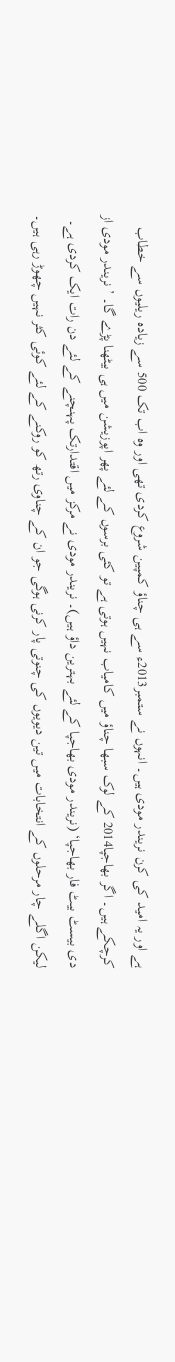ہے اور یہ امید کی کرن نریندر مودی ہیں۔ انہوں نے ستمبر2013ء سے ہی چناؤ کمپین شروع کردی تھی اور وہ اب تک 500 سے زیادہ ریلیوں سے خطاب کرچکے ہیں۔ اگر بھاجپا2014 کے لوک سبھا چناؤ میں کامیاب نہیں ہوتی ہے تو کئی برسوں کے لئے پھر اپوزیشن میں ہی بیٹھنا پڑے گا۔ ’نریندر مودی از دی بیسٹ بیٹ فار بھاجپا‘ (نریندر مودی بھاجپا کے لئے بہترین داؤ ہیں)۔ نریندر مودی نے مرکز میں اقتدارتک پہنچنے کے لئے دن رات ایک کردی ہے۔ لیکن اگلے چار مرحلوں کے انتخابات میں تین دیویوں کی چنوتی پار کرنی ہوگی جو ان کے چناوی رتھ کو روکنے کے لئے کوئی کثر نہیں چھوڑ رہی ہیں۔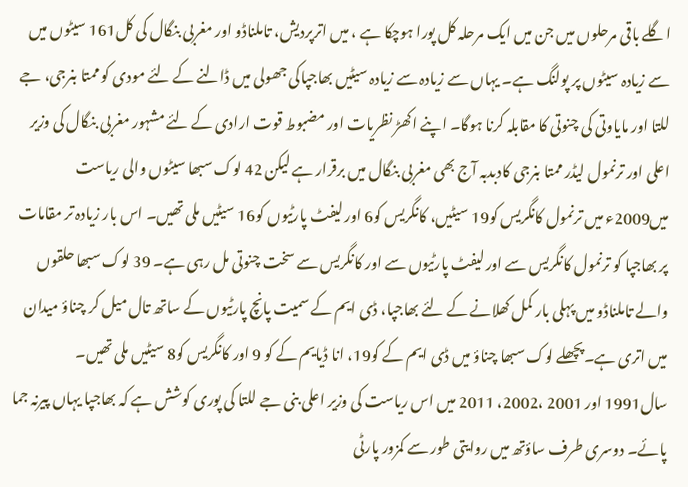اگلے باقی مرحلوں میں جن میں ایک مرحلہ کل پورا ہوچکا ہے ، میں اترپردیش، تاملناڈو اور مغربی بنگال کی کل161 سیٹوں میں سے زیادہ سیٹوں پر پولنگ ہے۔ یہاں سے زیادہ سے زیادہ سیٹیں بھاجپاکی جھولی میں ڈالنے کے لئے مودی کو ممتا بنرجی، جے للتا اور مایاوتی کی چنوتی کا مقابلہ کرنا ہوگا۔ اپنے اکھڑ نظریات اور مضبوط قوت ارادی کے لئے مشہور مغربی بنگال کی وزیر اعلی اور ترنمول لیڈر ممتا بنرجی کادبدبہ آج بھی مغربی بنگال میں برقرار ہے لیکن 42 لوک سبھا سیٹوں والی ریاست میں2009ء میں ترنمول کانگریس کو19 سیٹیں، کانگریس کو6 اور لیفٹ پارٹیوں کو16 سیٹیں ملی تھیں۔ اس بار زیادہ تر مقامات پر بھاجپا کو ترنمول کانگریس سے اور لیفٹ پارٹیوں سے اور کانگریس سے سخت چنوتی مل رہی ہے۔ 39 لوک سبھا حلقوں والے تاملناڈو میں پہلی بار کمل کھلانے کے لئے بھاجپا، ڈی ایم کے سمیت پانچ پارٹیوں کے ساتھ تال میل کر چناؤ میدان میں اتری ہے۔پچھلے لوک سبھا چناؤ میں ڈی ایم کے کو19، انا ڈیایم کے کو 9 اور کانگریس کو8 سیٹیں ملی تھیں۔ سال1991 اور 2001 ،2002، 2011 میں اس ریاست کی وزیر اعلی بنی جے للتا کی پوری کوشش ہے کہ بھاجپا یہاں پیرنہ جما پائے۔ دوسری طرف ساؤتھ میں روایتی طور سے کمزور پارٹی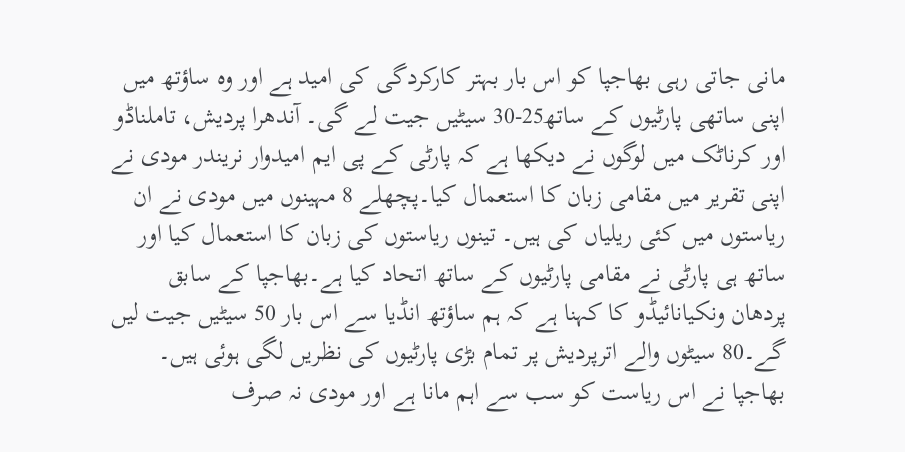مانی جاتی رہی بھاجپا کو اس بار بہتر کارکردگی کی امید ہے اور وہ ساؤتھ میں اپنی ساتھی پارٹیوں کے ساتھ25-30 سیٹیں جیت لے گی۔ آندھرا پردیش، تاملناڈو اور کرناٹک میں لوگوں نے دیکھا ہے کہ پارٹی کے پی ایم امیدوار نریندر مودی نے اپنی تقریر میں مقامی زبان کا استعمال کیا۔پچھلے 8 مہینوں میں مودی نے ان ریاستوں میں کئی ریلیاں کی ہیں۔ تینوں ریاستوں کی زبان کا استعمال کیا اور ساتھ ہی پارٹی نے مقامی پارٹیوں کے ساتھ اتحاد کیا ہے۔بھاجپا کے سابق پردھان ونکیانائیڈو کا کہنا ہے کہ ہم ساؤتھ انڈیا سے اس بار 50 سیٹیں جیت لیں گے۔80 سیٹوں والے اترپردیش پر تمام بڑی پارٹیوں کی نظریں لگی ہوئی ہیں۔ بھاجپا نے اس ریاست کو سب سے اہم مانا ہے اور مودی نہ صرف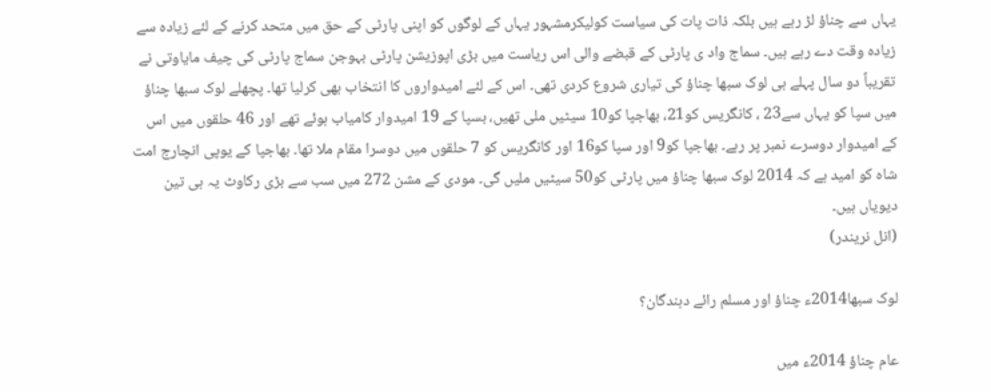یہاں سے چناؤ لڑ رہے ہیں بلکہ ذات پات کی سیاست کولیکرمشہور یہاں کے لوگوں کو اپنی پارٹی کے حق میں متحد کرنے کے لئے زیادہ سے زیادہ وقت دے رہے ہیں۔ سماج واد ی پارٹی کے قبضے والی اس ریاست میں بڑی اپوزیشن پارٹی بہوجن سماج پارٹی کی چیف مایاوتی نے تقریباً دو سال پہلے ہی لوک سبھا چناؤ کی تیاری شروع کردی تھی۔ اس کے لئے امیدواروں کا انتخاب بھی کرلیا تھا۔ پچھلے لوک سبھا چناؤ میں سپا کو یہاں سے23 ، کانگریس کو21، بھاجپا کو10 سیٹیں ملی تھیں، بسپا کے 19 امیدوار کامیاب ہوئے تھے اور 46 حلقوں میں اس کے امیدوار دوسرے نمبر پر رہے۔ بھاجپا کو9 اور سپا کو16 اور کانگریس کو 7 حلقوں میں دوسرا مقام ملا تھا۔ بھاجپا کے یوپی انچارج امت شاہ کو امید ہے کہ 2014 لوک سبھا چناؤ میں پارٹی کو50 سیٹیں ملیں گی۔ مودی کے مشن 272 میں سب سے بڑی رکاوٹ یہ ہی تین دیویاں ہیں۔
(انل نریندر)

لوک سبھا2014ء چناؤ اور مسلم رائے دہندگان؟

عام چناؤ 2014ء میں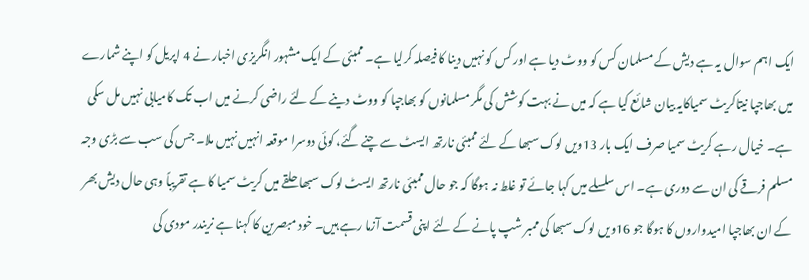ایک اہم سوال یہ ہے دیش کے مسلمان کس کو ووٹ دیا ہے اور کس کو نہیں دینا کا فیصلہ کرلیا ہے۔ ممبئی کے ایک مشہور انگریزی اخبار نے 4 اپریل کو اپنے شمارے میں بھاجپا نیتاکریٹ سمیاکایہ بیان شائع کیا ہے کہ میں نے بہت کوشش کی مگر مسلمانوں کو بھاجپا کو ووٹ دینے کے لئے راضی کرنے میں اب تک کامیابی نہیں مل سکی ہے۔ خیال رہے کریٹ سمیا صرف ایک بار 13ویں لوک سبھا کے لئے ممبئی نارتھ ایسٹ سے چنے گئے، کوئی دوسرا موقعہ انہیں نہیں ملا۔ جس کی سب سے بڑی وجہ مسلم فرقے کی ان سے دوری ہے۔ اس سلسلے میں کہا جائے تو غلط نہ ہوگا کہ جو حال ممبئی نارتھ ایسٹ لوک سبھا حلقے میں کریٹ سمیا کا ہے تقریباً وہی حال دیش بھر کے ان بھاجپا امیدواروں کا ہوگا جو 16ویں لوک سبھا کی ممبر شپ پانے کے لئے اپنی قسمت آزما رہے ہیں۔ خود مبصرین کا کہنا ہے نریندر مودی کی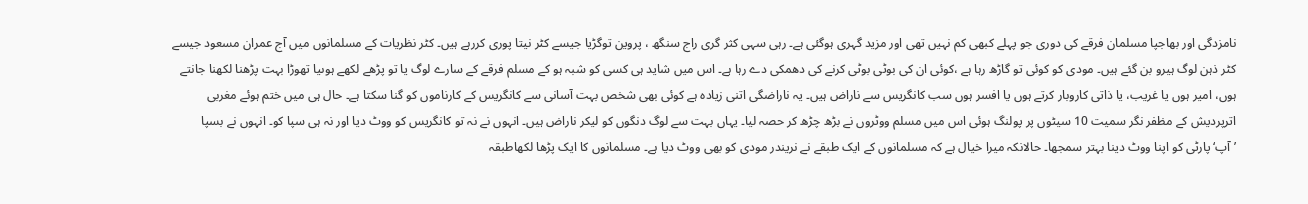نامزدگی اور بھاجپا مسلمان فرقے کی دوری جو پہلے کبھی کم نہیں تھی اور مزید گہری ہوگئی ہے۔ رہی سہی کثر گری راج سنگھ ، پروین توگڑیا جیسے کٹر نیتا پوری کررہے ہیں۔ کٹر نظریات کے مسلمانوں میں آج عمران مسعود جیسے کٹر ذہن لوگ ہیرو بن گئے ہیں۔ مودی کو کوئی تو گاڑھ رہا ہے ،کوئی ان کی بوٹی بوٹی کرنے کی دھمکی دے رہا ہے۔ اس میں شاید ہی کسی کو شبہ ہو کے مسلم فرقے کے سارے لوگ یا تو پڑھے لکھے ہوںیا تھوڑا بہت پڑھنا لکھنا جانتے ہوں، امیر ہوں یا غریب، یا ذاتی کاروبار کرتے ہوں یا افسر ہوں سب کانگریس سے ناراض ہیں۔ یہ ناراضگی اتنی زیادہ ہے کوئی بھی شخص بہت آسانی سے کانگریس کے کارناموں کو گنا سکتا ہے۔ حال ہی میں ختم ہوئے مغربی اترپردیش کے مظفر نگر سمیت 10 سیٹوں پر پولنگ ہوئی اس میں مسلم ووٹروں نے بڑھ چڑھ کر حصہ لیا۔ یہاں بہت سے لوگ دنگوں کو لیکر ناراض ہیں۔ انہوں نے نہ تو کانگریس کو ووٹ دیا اور نہ ہی سپا کو۔ انہوں نے بسپا ’آپ‘پارٹی کو اپنا ووٹ دینا بہتر سمجھا۔ حالانکہ میرا خیال ہے کہ مسلمانوں کے ایک طبقے نے نریندر مودی کو بھی ووٹ دیا ہے۔ مسلمانوں کا ایک پڑھا لکھاطبقہ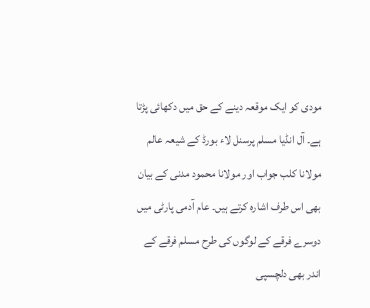مودی کو ایک موقعہ دینے کے حق میں دکھائی پڑتا ہے۔ آل انڈیا مسلم پرسنل لاء بورڈ کے شیعہ عالم مولانا کلب جواب اور مولانا محمود مدنی کے بیان بھی اس طرف اشارہ کرتے ہیں۔ عام آدمی پارٹی میں دوسرے فرقے کے لوگوں کی طرح مسلم فرقے کے اندر بھی دلچسپی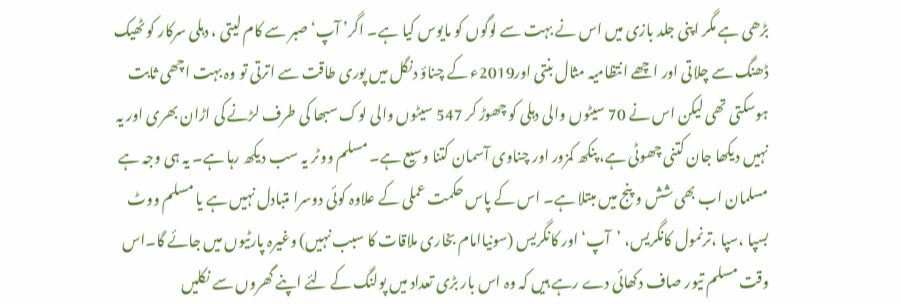بڑھی ہے مگر اپنی جلد بازی میں اس نے بہت سے لوگوں کو مایوس کیا ہے۔ اگر’ آپ‘ صبر سے کام لیتی ، دہلی سرکار کو ٹھیک ڈھنگ سے چلاتی اور اچھے انتظامیہ مثال بنتی اور2019ء کے چناؤ دنگل میں پوری طاقت سے اترتی تو وہ بہت اچھی ثابت ہوسکتی تھی لیکن اس نے 70 سیٹوں والی دہلی کو چھوڑ کر 547 سیٹوں والی لوک سبھا کی طرف لڑنے کی اڑان بھری اور یہ نہیں دیکھا جان کتنی چھوٹی ہے، پنکھ کمزور اور چناوی آسمان کتنا وسیع ہے۔ مسلم ووٹر یہ سب دیکھ رہا ہے۔ یہ ہی وجہ ہے مسلمان اب بھی شش و پنج میں مبتلا ہے۔ اس کے پاس حکمت عملی کے علاوہ کوئی دوسرا متبادل نہیں ہے یا مسلم ووٹ بسپا ،سپا ،ترنمول کانگریس، ’آپ‘ اور کانگریس (سونیاامام بخاری ملاقات کا سبب نہیں) وغیرہ پارٹیوں میں جائے گا۔اس وقت مسلم تیور صاف دکھائی دے رہے ہیں کہ وہ اس بار بڑی تعداد میں پولنگ کے لئے اپنے گھروں سے نکلیں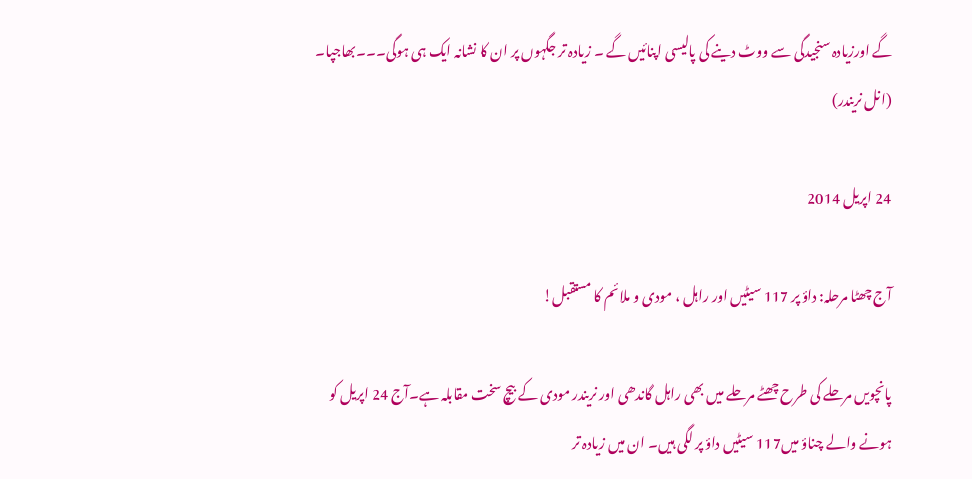گے اورزیادہ سنجیدگی سے ووٹ دینے کی پالیسی اپنائیں گے ۔ زیادہ تر جگہوں پر ان کا نشانہ ایک ہی ہوگی۔۔۔بھاجپا۔
(انل نریندر)

24 اپریل 2014

آج چھٹا مرحلہ: داؤ پر 117 سیٹیں اور راہل ، مودی و ملائم کا مستقبل!

پانچویں مرحلے کی طرح چھٹے مرحلے میں بھی راہل گاندھی اور نریندر مودی کے بیچ سخت مقابلہ ہے۔آج 24 اپریل کو ہونے والے چناؤ میں117 سیٹیں داؤ پر لگی ہیں۔ ان میں زیادہ تر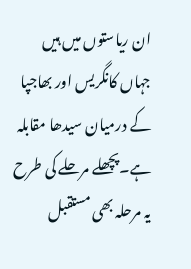ان ریاستوں میں ہیں جہاں کانگریس اور بھاجپا کے درمیان سیدھا مقابلہ ہے۔پچھلے مرحلے کی طرح یہ مرحلہ بھی مستقبل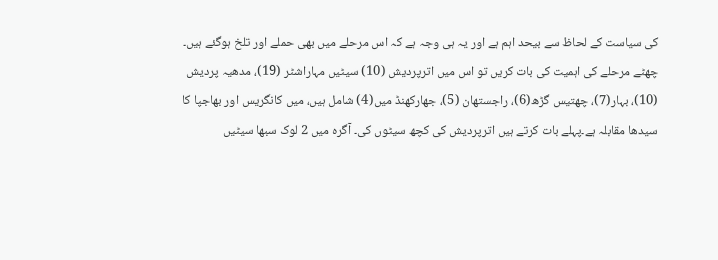کی سیاست کے لحاظ سے بیحد اہم ہے اور یہ ہی وجہ ہے کہ اس مرحلے میں بھی حملے اور تلخ ہوگئے ہیں۔ چھٹے مرحلے کی اہمیت کی بات کریں تو اس میں اترپردیش (10) سیٹیں مہاراشٹر (19)، مدھیہ پردیش (10)، بہار(7)، چھتیس گڑھ(6)، راجستھان (5)، جھارکھنڈ میں(4) شامل ہیں، میں کانگریس اور بھاجپا کا سیدھا مقابلہ ہے۔پہلے بات کرتے ہیں اترپردیش کی کچھ سیٹوں کی۔ آگرہ میں 2 لوک سبھا سیٹیں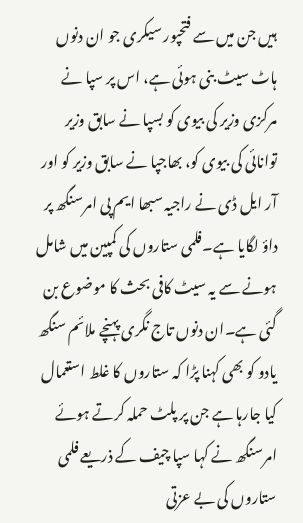ہیں جن میں سے فتحپور سیکری جو ان دنوں ہاٹ سیٹ بنی ہوئی ہے، اس پر سپا نے مرکزی وزیر کی بیوی کو بسپا نے سابق وزیر توانائی کی بیوی کو، بھاجپا نے سابق وزیر کو اور آر ایل ڈی نے راجیہ سبھا ایم پی امرسنگھ پر داؤ لگایا ہے۔فلمی ستاروں کی کمپین میں شامل ہونے سے یہ سیٹ کافی بحث کا موضوع بن گئی ہے۔ان دنوں تاج نگری پہنچے ملائم سنگھ یادو کو بھی کہنا پڑا کہ ستاروں کا غلط استعمال کیا جارہا ہے جن پر پلٹ حملہ کرتے ہوئے امرسنگھ نے کہا سپا چیف کے ذریعے فلمی ستاروں کی بے عزتی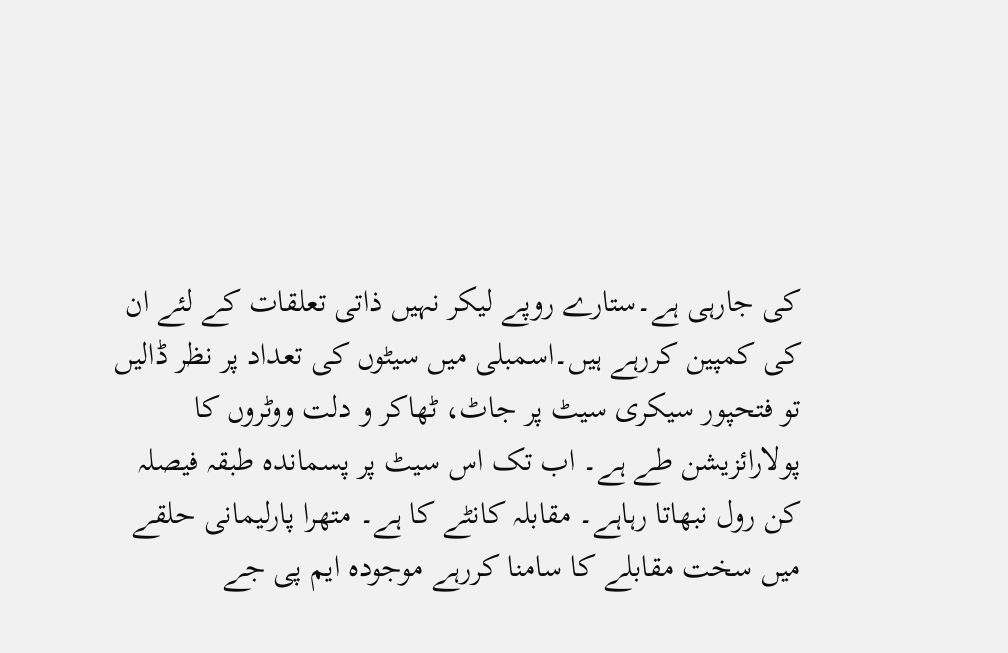کی جارہی ہے۔ستارے روپے لیکر نہیں ذاتی تعلقات کے لئے ان کی کمپین کررہے ہیں۔اسمبلی میں سیٹوں کی تعداد پر نظر ڈالیں تو فتحپور سیکری سیٹ پر جاٹ، ٹھاکر و دلت ووٹروں کا پولارائزیشن طے ہے۔ اب تک اس سیٹ پر پسماندہ طبقہ فیصلہ کن رول نبھاتا رہاہے۔ مقابلہ کانٹے کا ہے۔ متھرا پارلیمانی حلقے میں سخت مقابلے کا سامنا کررہے موجودہ ایم پی جے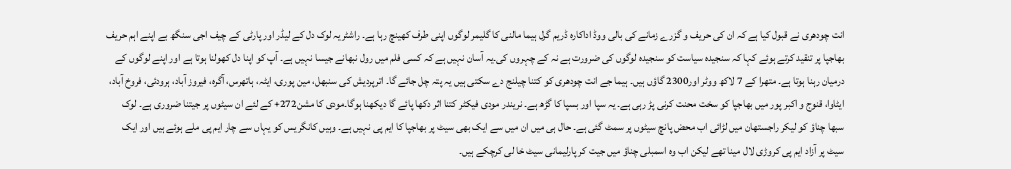انت چودھری نے قبول کیا ہے کہ ان کی حریف و گزرے زمانے کی بالی ووڈ اداکارہ ڈریم گرل ہیما مالنی کا گلیمر لوگوں اپنی طرف کھینچ رہا ہے۔ راشٹریہ لوک دل کے لیڈر اور پارٹی کے چیف اجی سنگھ بے اپنے اہم حریف بھاجپا پر تنقید کرتے ہوئے کہا کہ سنجیدہ سیاست کو سنجیدہ لوگوں کی ضرورت ہے نہ کے چہروں کی۔یہ آسان نہیں ہے کہ کسی فلم میں رول نبھانے جیسا نہیں ہے۔ آپ کو اپنا دل کھولنا ہوتا ہے اور اپنے لوگوں کے درمیان رہنا ہوتا ہے۔ متھرا کے 7 لاکھ ووٹر اور2300 گاؤں ہیں۔ ہیما جے انت چودھری کو کتنا چیلنج دے سکتی ہیں یہ پتہ چل جائے گا۔ اترپردیش کی سنبھل، مین پوری، ایٹہ، ہاتھرس، آگرہ، فیروز آباد، ہرودئی، فروخ آباد، ایٹاوا، قنوج و اکبر پور میں بھاجپا کو سخت محنت کرنی پڑ رہی ہے۔ یہ سپا اور بسپا کا گڑھ ہے۔ نریندر مودی فیکٹر کتنا اثر دکھا پائے گا دیکھنا ہوگا۔مودی کا مشن272+ کے لئے ان سیٹوں پر جیتنا ضروری ہے۔ لوک سبھا چناؤ کو لیکر راجستھان میں لڑائی اب محض پانچ سیٹوں پر سمٹ گئی ہے۔ حال ہی میں ان میں سے ایک بھی سیٹ پر بھاجپا کا ایم پی نہیں ہے۔ وہیں کانگریس کو یہاں سے چار ایم پی ملے ہوئے ہیں اور ایک سیٹ پر آزاد ایم پی کروڑی لال مینا تھے لیکن اب وہ اسمبلی چناؤ میں جیت کر پارلیمانی سیٹ خا لی کرچکے ہیں۔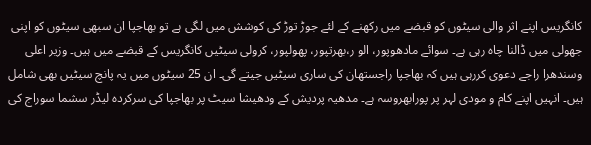کانگریس اپنے اثر والی سیٹوں کو قبضے میں رکھنے کے لئے جوڑ توڑ کی کوشش میں لگی ہے تو بھاجپا ان سبھی سیٹوں کو اپنی جھولی میں ڈالنا چاہ رہی ہے۔ سوائے مادھوپور، الو ر،بھرتپور، پھولپور، کرولی سیٹیں کانگریس کے قبضے میں ہیں۔ وزیر اعلی وسندھرا راجے دعوی کررہی ہیں کہ بھاجپا راجستھان کی ساری سیٹیں جیتے گی۔ ان 25 سیٹوں میں یہ پانچ سیٹیں بھی شامل ہیں۔ انہیں اپنے کام و مودی لہر پر پورابھروسہ ہے۔ مدھیہ پردیش کے ودھیشا سیٹ پر بھاجپا کی سرکردہ لیڈر سشما سوراج کی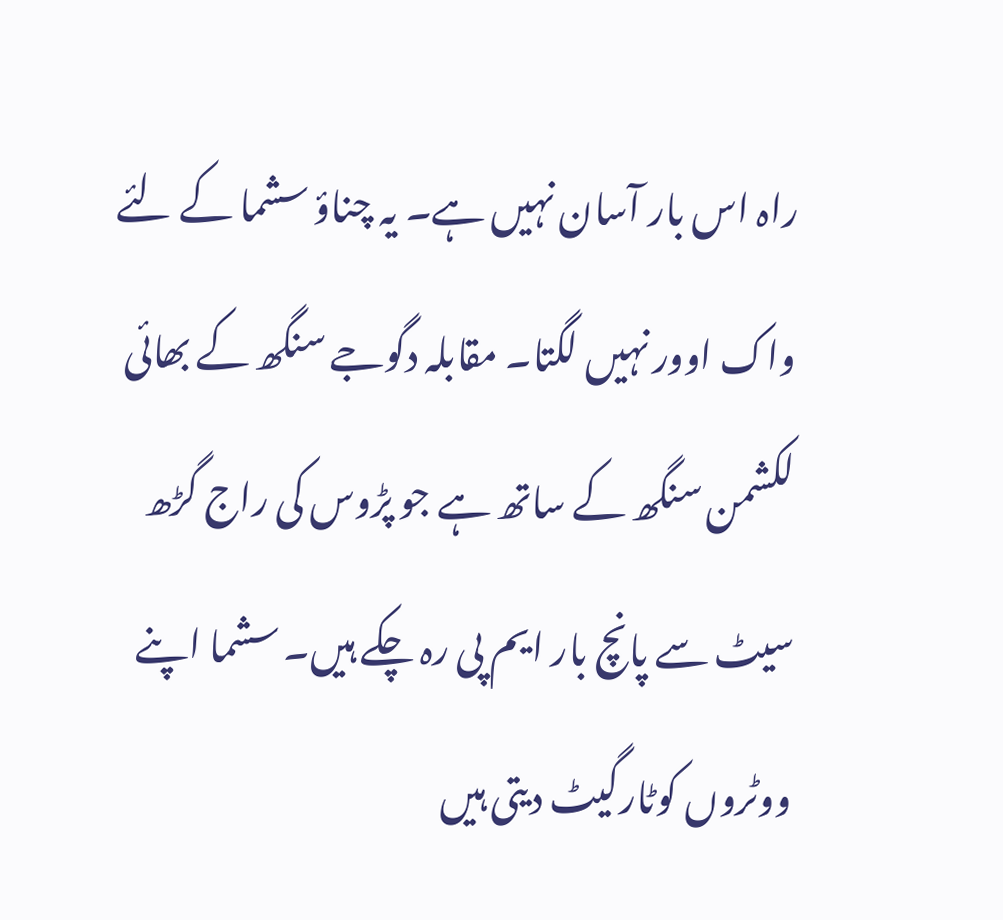راہ اس بار آسان نہیں ہے۔ یہ چناؤ سشما کے لئے واک اوور نہیں لگتا۔ مقابلہ دگوجے سنگھ کے بھائی لکشمن سنگھ کے ساتھ ہے جو پڑوس کی راج گڑھ سیٹ سے پانچ بار ایم پی رہ چکے ہیں۔ سشما اپنے ووٹروں کوٹارگیٹ دیتی ہیں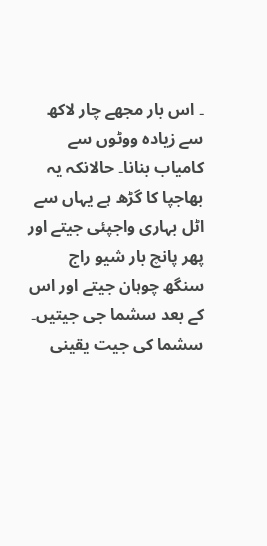۔ اس بار مجھے چار لاکھ سے زیادہ ووٹوں سے کامیاب بنانا۔ حالانکہ یہ بھاجپا کا گڑھ ہے یہاں سے اٹل بہاری واجپئی جیتے اور پھر پانچ بار شیو راج سنگھ چوہان جیتے اور اس کے بعد سشما جی جیتیں۔ سشما کی جیت یقینی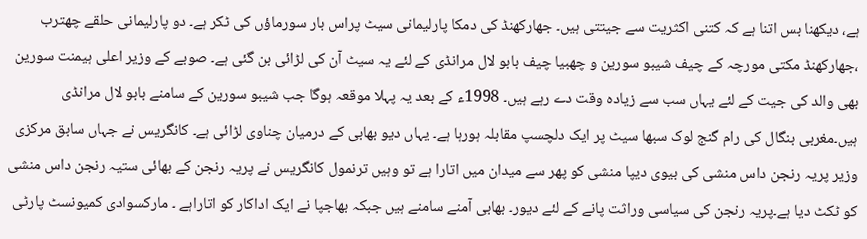ہے، دیکھنا بس اتنا ہے کہ کتنی اکثریت سے جیتتی ہیں۔ جھارکھنڈ کی دمکا پارلیمانی سیٹ پراس بار سورماؤں کی ٹکر ہے۔ دو پارلیمانی حلقے چھترب ،جھارکھنڈ مکتی مورچہ کے چیف شیبو سورین و چھبیا چیف بابو لال مرانڈی کے لئے یہ سیٹ آن کی لڑائی بن گئی ہے۔ صوبے کے وزیر اعلی ہیمنت سورین بھی والد کی جیت کے لئے یہاں سب سے زیادہ وقت دے رہے ہیں۔ 1998ء کے بعد یہ پہلا موقعہ ہوگا جب شیبو سورین کے سامنے بابو لال مرانڈی ہیں۔مغربی بنگال کی رام گنج لوک سبھا سیٹ پر ایک دلچسپ مقابلہ ہورہا ہے۔ یہاں دیو بھابی کے درمیان چناوی لڑائی ہے۔ کانگریس نے جہاں سابق مرکزی وزیر پریہ رنجن داس منشی کی بیوی دیپا منشی کو پھر سے میدان میں اتارا ہے تو وہیں ترنمول کانگریس نے پریہ رنجن کے بھائی ستیہ رنجن داس منشی کو ٹکٹ دیا ہے۔پریہ رنجن کی سیاسی وراثت پانے کے لئے دیور۔ بھابی آمنے سامنے ہیں جبکہ بھاجپا نے ایک اداکار کو اتاراہے ۔ مارکسوادی کمیونسٹ پارٹی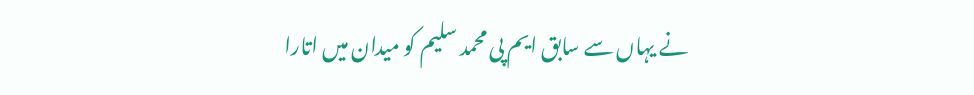نے یہاں سے سابق ایم پی محمد سلیم کو میدان میں اتارا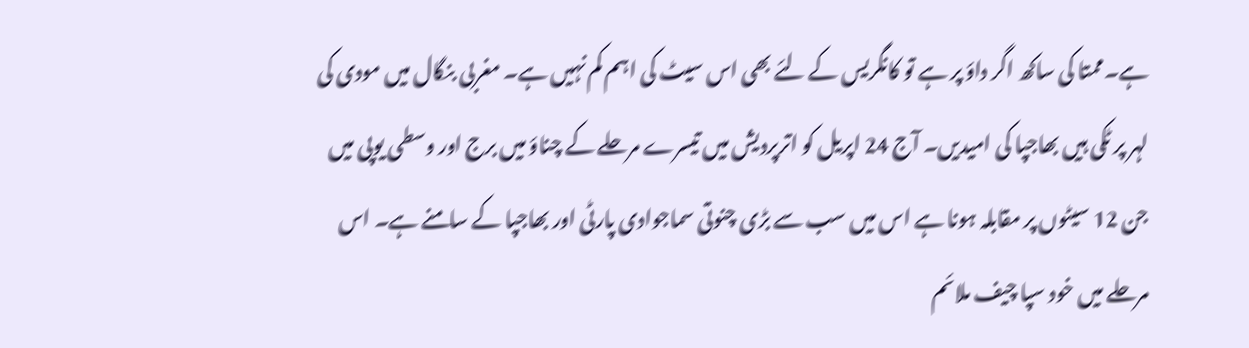ہے۔ممتا کی ساکھ اگر داؤ پر ہے تو کانگریس کے لئے بھی اس سیٹ کی اہم کم نہیں ہے۔ مغربی بنگال میں مودی کی لہر پر ٹکی ہیں بھاجپا کی امیدیں۔ آج 24 اپریل کو اترپردیش میں تیسرے مرحلے کے چناؤ میں برج اور وسطی یوپی میں جن 12 سیٹوں پر مقابلہ ہونا ہے اس میں سب سے بڑی چنوتی سماجوادی پارٹی اور بھاجپا کے سامنے ہے۔ اس مرحلے میں خود سپا چیف ملائم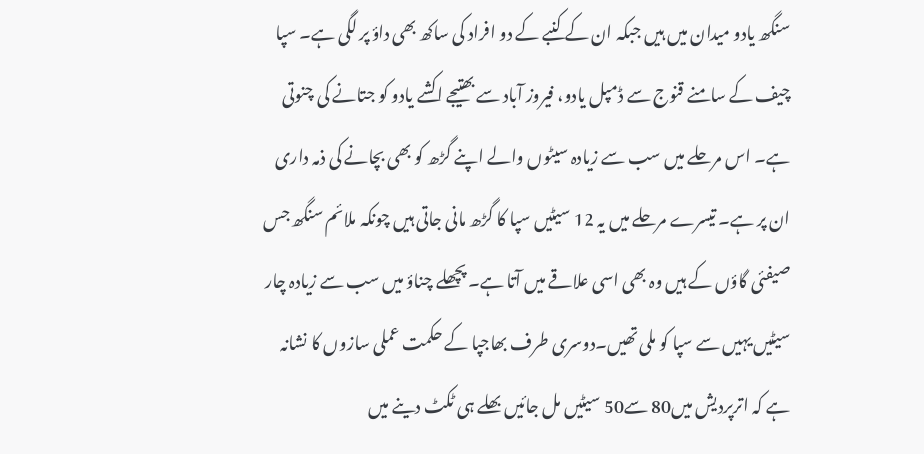سنگھ یادو میدان میں ہیں جبکہ ان کے کنبے کے دو افراد کی ساکھ بھی داؤ پر لگی ہے۔ سپا چیف کے سامنے قنوج سے ڈمپل یادو، فیروز آباد سے بھتیجے اکشے یادو کو جتانے کی چنوتی ہے۔ اس مرحلے میں سب سے زیادہ سیٹوں والے اپنے گڑھ کو بھی بچانے کی ذمہ داری ان پر ہے۔ تیسرے مرحلے میں یہ 12 سیٹیں سپا کا گڑھ مانی جاتی ہیں چونکہ ملائم سنگھ جس صیفئی گاؤں کے ہیں وہ بھی اسی علاقے میں آتا ہے۔ پچھلے چناؤ میں سب سے زیادہ چار سیٹیں یہیں سے سپا کو ملی تھیں۔دوسری طرف بھاجپا کے حکمت عملی سازوں کا نشانہ ہے کہ اترپردیش میں80 سے50 سیٹیں مل جائیں بھلے ہی ٹکٹ دینے میں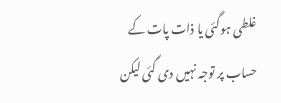غلطی ہوگئی یا ذات پات کے حساب پر توجہ نہیں دی گئی لیکن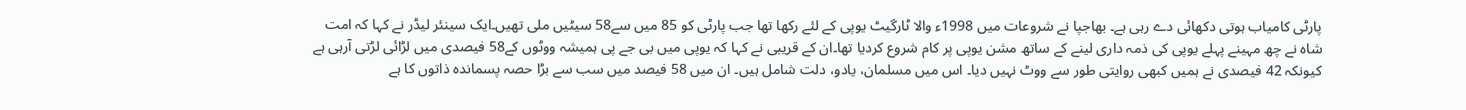پارٹی کامیاب ہوتی دکھائی دے رہی ہے۔ بھاجپا نے شروعات میں 1998ء والا ٹارگیٹ یوپی کے لئے رکھا تھا جب پارٹی کو 85 میں سے58 سیٹیں ملی تھیں۔ایک سینئر لیڈر نے کہا کہ امت شاہ نے چھ مہینے پہلے یوپی کی ذمہ داری لینے کے ساتھ مشن یوپی پر کام شروع کردیا تھا۔ان کے قریبی نے کہا کہ یوپی میں بی جے پی ہمیشہ ووٹوں کے58 فیصدی میں لڑائی لڑتی آرہی ہے کیونکہ 42 فیصدی نے ہمیں کبھی روایتی طور سے ووٹ نہیں دیا۔ اس میں مسلمان، یادو، دلت شامل ہیں۔ ان میں 58 فیصد میں سب سے بڑا حصہ پسماندہ ذاتوں کا ہے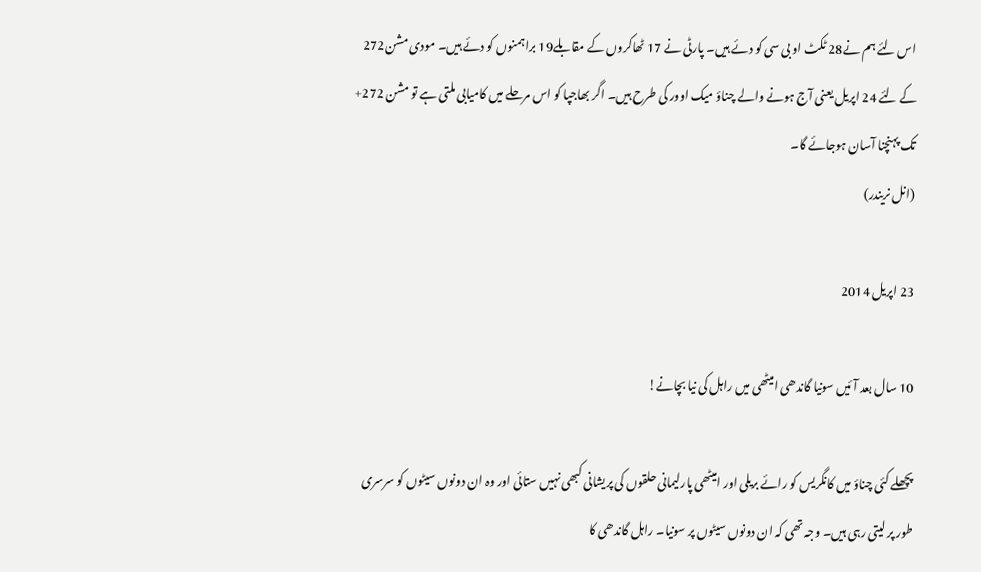اس لئے ہم نے28 ٹکٹ او بی سی کو دئے ہیں۔ پارٹی نے 17 ٹھاکروں کے مقابلے19 براہمنوں کو دئے ہیں۔ مودی مشن272 کے لئے 24 اپریل یعنی آج ہونے والے چناؤ میک اوور کی طرح ہیں۔ اگر بھاجپا کو اس مرحلے میں کامیابی ملتی ہے تو مشن 272+ تک پہنچنا آسان ہوجائے گا۔
(انل نریندر)

23 اپریل 2014

10 سال بعد آئیں سونیا گاندھی امیٹھی میں راہل کی نیا بچانے!

پچھلے کئی چناؤ میں کانگریس کو رائے بریلی اور امیٹھی پارلیمانی حلقوں کی پریشانی کبھی نہیں ستائی اور وہ ان دونوں سیٹوں کو سرسری طور پر لیتی رہی ہیں۔ وجہ تھی کہ ان دونوں سیٹوں پر سونیا۔ راہل گاندھی کا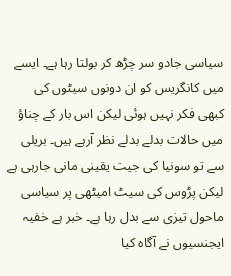سیاسی جادو سر چڑھ کر بولتا رہا ہے۔ ایسے میں کانگریس کو ان دونوں سیٹوں کی کبھی فکر نہیں ہوئی لیکن اس بار کے چناؤ میں حالات بدلے بدلے نظر آرہے ہیں۔ بریلی سے تو سونیا کی جیت یقینی مانی جارہی ہے لیکن پڑوس کی سیٹ امیٹھی پر سیاسی ماحول تیزی سے بدل رہا ہے۔ خبر ہے خفیہ ایجنسیوں نے آگاہ کیا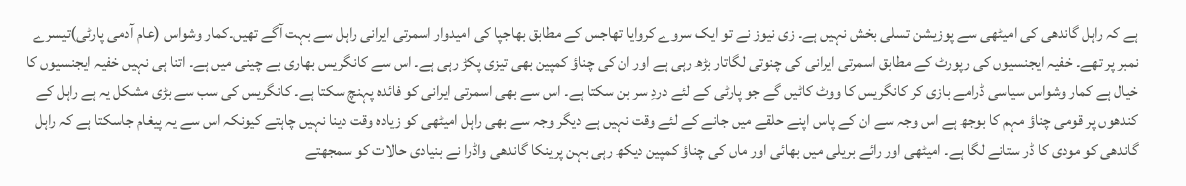ہے کہ راہل گاندھی کی امیٹھی سے پوزیشن تسلی بخش نہیں ہے۔ زی نیوز نے تو ایک سروے کروایا تھاجس کے مطابق بھاجپا کی امیدوار اسمرتی ایرانی راہل سے بہت آگے تھیں۔کمار وشواس (عام آدمی پارٹی)تیسرے نمبر پر تھے۔ خفیہ ایجنسیوں کی رپورٹ کے مطابق اسمرتی ایرانی کی چنوتی لگاتار بڑھ رہی ہے اور ان کی چناؤ کمپین بھی تیزی پکڑ رہی ہے۔ اس سے کانگریس بھاری بے چینی میں ہے۔ اتنا ہی نہیں خفیہ ایجنسیوں کا خیال ہے کمار وشواس سیاسی ڈرامے بازی کر کانگریس کا ووٹ کاٹیں گے جو پارٹی کے لئے دردِ سر بن سکتا ہے۔ اس سے بھی اسمرتی ایرانی کو فائدہ پہنچ سکتا ہے۔ کانگریس کی سب سے بڑی مشکل یہ ہے راہل کے کندھوں پر قومی چناؤ مہم کا بوجھ ہے اس وجہ سے ان کے پاس اپنے حلقے میں جانے کے لئے وقت نہیں ہے دیگر وجہ سے بھی راہل امیٹھی کو زیادہ وقت دینا نہیں چاہتے کیونکہ اس سے یہ پیغام جاسکتا ہے کہ راہل گاندھی کو مودی کا ڈر ستانے لگا ہے۔ امیٹھی اور رائے بریلی میں بھائی اور ماں کی چناؤ کمپین دیکھ رہی بہن پرینکا گاندھی واڈرا نے بنیادی حالات کو سمجھتے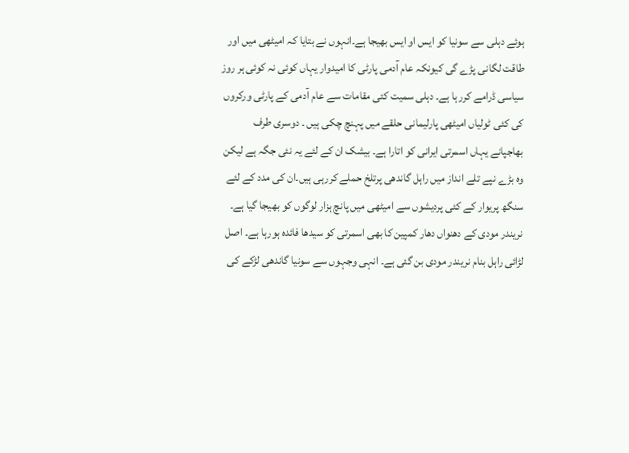ہوئے دہلی سے سونیا کو ایس او ایس بھیجا ہے۔انہوں نے بتایا کہ امیٹھی میں اور طاقت لگانی پڑے گی کیونکہ عام آدمی پارٹی کا امیدوار یہاں کوئی نہ کوئی ہر روز سیاسی ڈرامے کررہا ہے۔ دہلی سمیت کئی مقامات سے عام آدمی کے پارٹی ورکروں کی کئی ٹولیاں امیٹھی پارلیمانی حلقے میں پہنچ چکی ہیں ۔ دوسری طرف بھاجپانے یہاں اسمرتی ایرانی کو اتارا ہے۔ بیشک ان کے لئے یہ نئی جگہ ہے لیکن وہ بڑے نپے تلے انداز میں راہل گاندھی پرتلخ حملے کررہی ہیں۔ان کی مدد کے لئے سنگھ پریوار کے کئی پردیشوں سے امیٹھی میں پانچ ہزار لوگوں کو بھیجا گیا ہے۔ نریندر مودی کے دھنواں دھار کمپین کا بھی اسمرتی کو سیدھا فائدہ ہورہا ہے۔ اصل لڑائی راہل بنام نریندر مودی بن گئی ہے۔ انہی وجہوں سے سونیا گاندھی لڑکے کی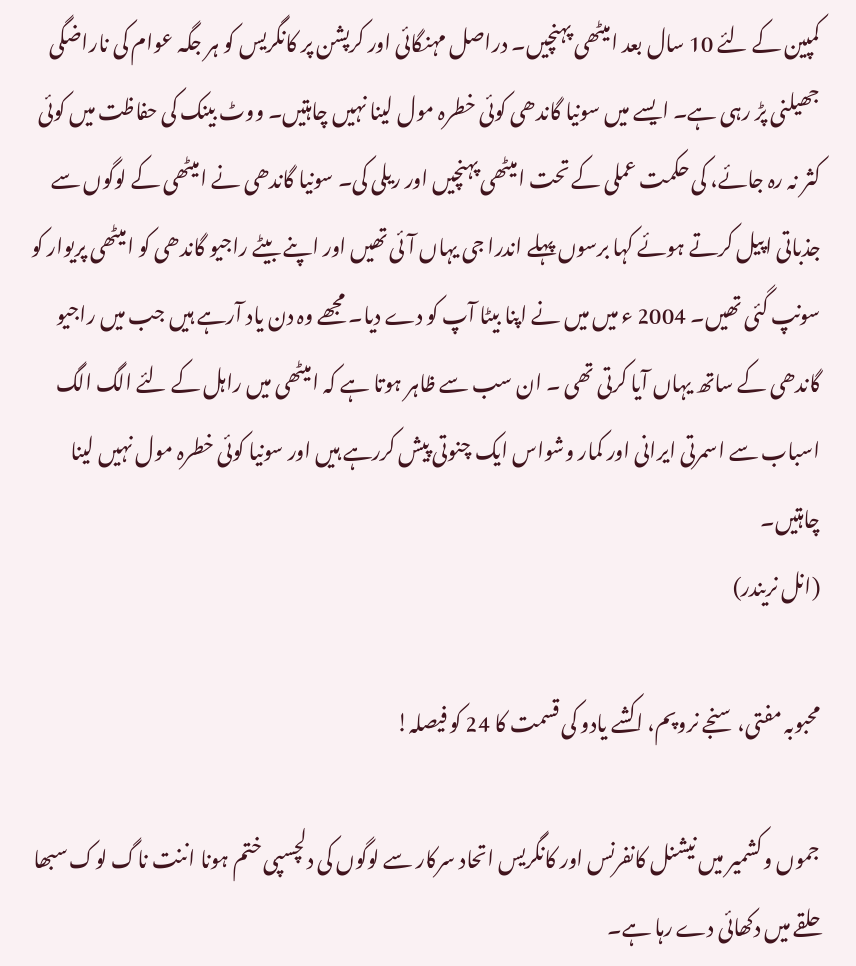کمپین کے لئے 10 سال بعد امیٹھی پہنچیں۔ دراصل مہنگائی اور کرپشن پر کانگریس کو ہر جگہ عوام کی ناراضگی جھیلنی پڑ رہی ہے۔ ایسے میں سونیا گاندھی کوئی خطرہ مول لینا نہیں چاہتیں۔ ووٹ بینک کی حفاظت میں کوئی کثر نہ رہ جائے، کی حکمت عملی کے تحت امیٹھی پہنچیں اور ریلی کی۔ سونیا گاندھی نے امیٹھی کے لوگوں سے جذباتی اپیل کرتے ہوئے کہا برسوں پہلے اندرا جی یہاں آئی تھیں اور اپنے بیٹے راجیو گاندھی کو امیٹھی پریوار کو سونپ گئی تھیں۔ 2004 ء میں میں نے اپنا بیٹا آپ کو دے دیا۔ مجھے وہ دن یاد آرہے ہیں جب میں راجیو گاندھی کے ساتھ یہاں آیا کرتی تھی ۔ ان سب سے ظاہر ہوتا ہے کہ امیٹھی میں راہل کے لئے الگ الگ اسباب سے اسمرتی ایرانی اور کمار وشواس ایک چنوتی پیش کررہے ہیں اور سونیا کوئی خطرہ مول نہیں لینا چاہتیں۔
(انل نریندر)

محبوبہ مفتی، سنجے نروپم، اکشے یادو کی قسمت کا 24 کو فیصلہ!

جموں وکشمیر میں نیشنل کانفرنس اور کانگریس اتحاد سرکار سے لوگوں کی دلچسپی ختم ہونا اننت ناگ لوک سبھا حلقے میں دکھائی دے رہا ہے۔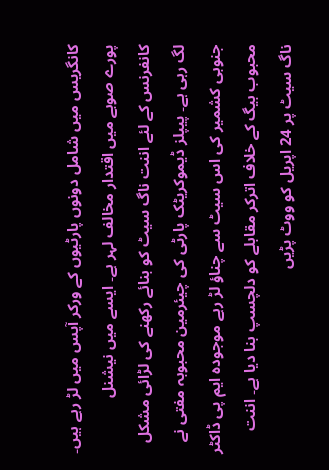کانگریس میں شامل دونوں پارٹیوں کے ورکر آپس میں لڑ رہے ہیں۔ پورے صوبے میں اقتدار مخالف لہر ہے۔ ایسے میں نیشنل کانفرنس کے لئے اننت ناگ سیٹ کو بنائے رکھنے کی لڑائی مشکل لگ رہی ہے۔ پیپلز ڈیموکریٹک پارٹی کی چیئرمین محبوبہ مفتی نے جنوبی کشمیر کی اس سیٹ سے چناؤ لڑ رہے موجودہ ایم پی ڈاکٹر محبوب بیگ کے خلاف اترکر مقابلے کو دلچسپ بنا دیا ہے۔ اننت ناگ سیٹ پر 24 اپریل کو ووٹ پڑیں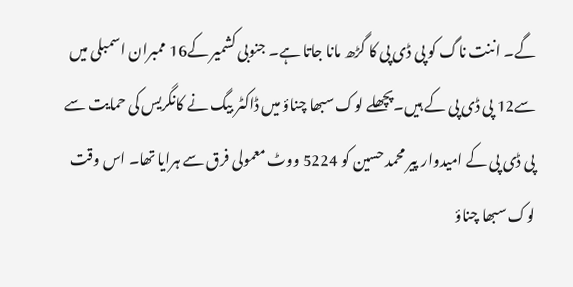گے۔ اننت ناگ کو پی ڈی پی کا گڑھ مانا جاتا ہے۔ جنوبی کشمیر کے16 ممبران اسمبلی میں سے12 پی ڈی پی کے ہیں۔پچھلے لوک سبھا چناؤ میں ڈاکٹر بیگ نے کانگریس کی حمایت سے پی ڈی پی کے امیدوار پیر محمد حسین کو 5224 ووٹ معمولی فرق سے ہرایا تھا۔ اس وقت لوک سبھا چناؤ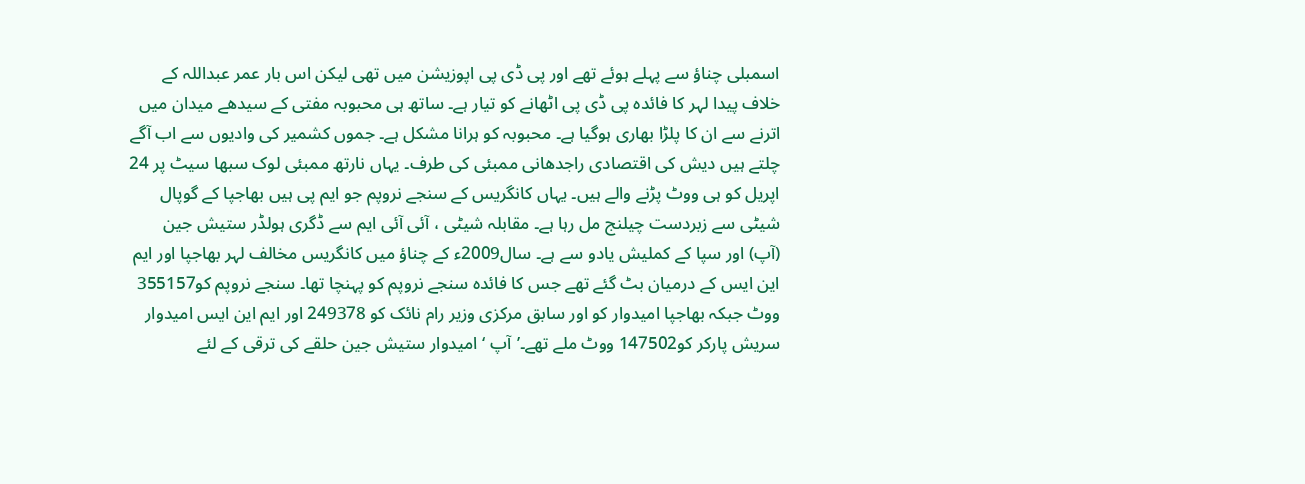اسمبلی چناؤ سے پہلے ہوئے تھے اور پی ڈی پی اپوزیشن میں تھی لیکن اس بار عمر عبداللہ کے خلاف پیدا لہر کا فائدہ پی ڈی پی اٹھانے کو تیار ہے۔ ساتھ ہی محبوبہ مفتی کے سیدھے میدان میں اترنے سے ان کا پلڑا بھاری ہوگیا ہے۔ محبوبہ کو ہرانا مشکل ہے۔ جموں کشمیر کی وادیوں سے اب آگے چلتے ہیں دیش کی اقتصادی راجدھانی ممبئی کی طرف۔ یہاں نارتھ ممبئی لوک سبھا سیٹ پر 24 اپریل کو ہی ووٹ پڑنے والے ہیں۔ یہاں کانگریس کے سنجے نروپم جو ایم پی ہیں بھاجپا کے گوپال شیٹی سے زبردست چیلنج مل رہا ہے۔ مقابلہ شیٹی ، آئی آئی ایم سے ڈگری ہولڈر ستیش جین (آپ) اور سپا کے کملیش یادو سے ہے۔ سال2009ء کے چناؤ میں کانگریس مخالف لہر بھاجپا اور ایم این ایس کے درمیان بٹ گئے تھے جس کا فائدہ سنجے نروپم کو پہنچا تھا۔ سنجے نروپم کو355157 ووٹ جبکہ بھاجپا امیدوار کو اور سابق مرکزی وزیر رام نائک کو 249378 اور ایم این ایس امیدوار سریش پارکر کو147502 ووٹ ملے تھے۔’آپ ‘ امیدوار ستیش جین حلقے کی ترقی کے لئے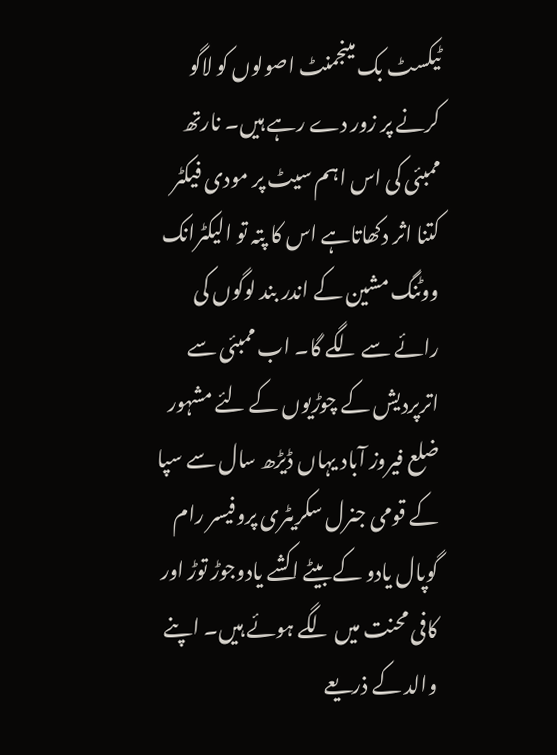ٹیکسٹ بک مینجمنٹ اصولوں کو لاگو کرنے پر زور دے رہے ہیں۔ نارتھ ممبئی کی اس اہم سیٹ پر مودی فیکٹر کتنا اثر دکھاتاہے اس کا پتہ تو الیکٹرانک ووٹنگ مشین کے اندر بند لوگوں کی رائے سے لگے گا۔ اب ممبئی سے اترپردیش کے چوڑیوں کے لئے مشہور ضلع فیروز آباد یہاں ڈیڑھ سال سے سپا کے قومی جنرل سکریٹری پروفیسر رام گوپال یادو کے بیٹے اکشے یادوجوڑ توڑ اور کافی محنت میں لگے ہوئے ہیں۔ اپنے والد کے ذریعے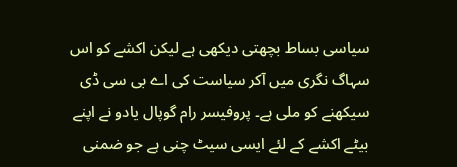سیاسی بساط بچھتی دیکھی ہے لیکن اکشے کو اس سہاگ نگری میں آکر سیاست کی اے بی سی ڈی سیکھنے کو ملی ہے۔ پروفیسر رام گوپال یادو نے اپنے بیٹے اکشے کے لئے ایسی سیٹ چنی ہے جو ضمنی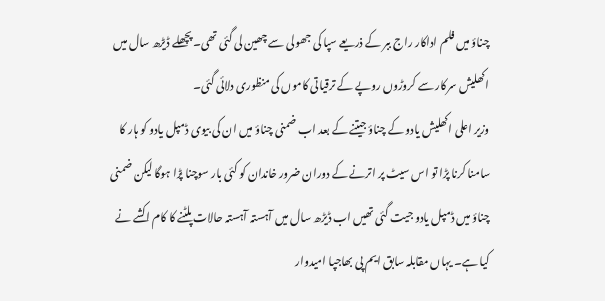چناؤ میں فلم اداکار راج ببر کے ذریعے سپا کی جھولی سے چھین لی گئی تھی۔ پچھلے ڈیڑھ سال میں اکھلیش سرکار سے کروڑوں روپے کے ترقیاتی کاموں کی منظوری دلائی گئی۔
وزیر اعلی اکھلیش یادو کے چناؤ جیتنے کے بعد اب ضمنی چناؤ میں ان کی بیوی ڈمپل یادو کو ہار کا سامنا کرنا پڑا تو اس سیٹ پر اترنے کے دوران ضرور خاندان کو کئی بار سوچنا پڑا ہوگا لیکن ضمنی چناؤ میں ڈمپل یادو جیت گئی تھیں اب ڈیڑھ سال میں آہستہ آہستہ حالات پلٹنے کا کام اکشے نے کیا ہے۔ یہاں مقابلہ سابق ایم پی بھاجپا امیدوار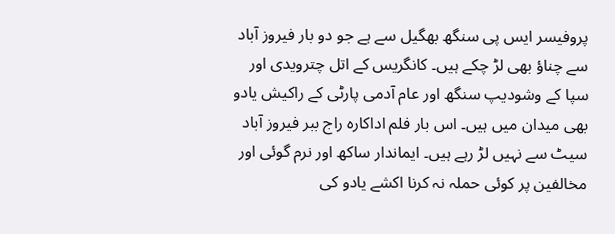پروفیسر ایس پی سنگھ بھگیل سے ہے جو دو بار فیروز آباد سے چناؤ بھی لڑ چکے ہیں۔ کانگریس کے اتل چترویدی اور سپا کے وشودیپ سنگھ اور عام آدمی پارٹی کے راکیش یادو بھی میدان میں ہیں۔ اس بار فلم اداکارہ راج ببر فیروز آباد سیٹ سے نہیں لڑ رہے ہیں۔ ایماندار ساکھ اور نرم گوئی اور مخالفین پر کوئی حملہ نہ کرنا اکشے یادو کی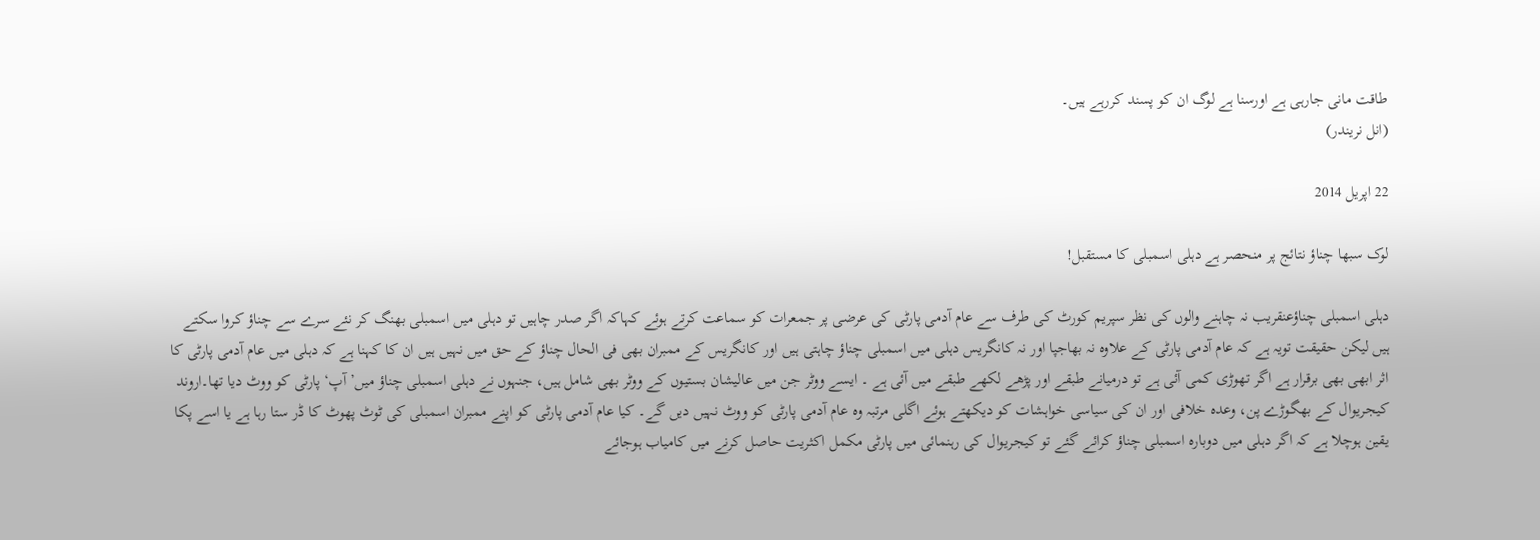طاقت مانی جارہی ہے اورسنا ہے لوگ ان کو پسند کررہے ہیں۔
(انل نریندر)

22 اپریل 2014

لوک سبھا چناؤ نتائج پر منحصر ہے دہلی اسمبلی کا مستقبل!

دہلی اسمبلی چناؤعنقریب نہ چاہنے والوں کی نظر سپریم کورٹ کی طرف سے عام آدمی پارٹی کی عرضی پر جمعرات کو سماعت کرتے ہوئے کہاکہ اگر صدر چاہیں تو دہلی میں اسمبلی بھنگ کر نئے سرے سے چناؤ کروا سکتے ہیں لیکن حقیقت تویہ ہے کہ عام آدمی پارٹی کے علاوہ نہ بھاجپا اور نہ کانگریس دہلی میں اسمبلی چناؤ چاہتی ہیں اور کانگریس کے ممبران بھی فی الحال چناؤ کے حق میں نہیں ہیں ان کا کہنا ہے کہ دہلی میں عام آدمی پارٹی کا اثر ابھی بھی برقرار ہے اگر تھوڑی کمی آئی ہے تو درمیانے طبقے اور پڑھے لکھے طبقے میں آئی ہے ۔ ایسے ووٹر جن میں عالیشان بستیوں کے ووٹر بھی شامل ہیں، جنہوں نے دہلی اسمبلی چناؤ میں’آپ‘ پارٹی کو ووٹ دیا تھا۔اروند کیجریوال کے بھگوڑے پن، وعدہ خلافی اور ان کی سیاسی خواہشات کو دیکھتے ہوئے اگلی مرتبہ وہ عام آدمی پارٹی کو ووٹ نہیں دیں گے۔ کیا عام آدمی پارٹی کو اپنے ممبران اسمبلی کی ٹوٹ پھوٹ کا ڈر ستا رہا ہے یا اسے پکا یقین ہوچلا ہے کہ اگر دہلی میں دوبارہ اسمبلی چناؤ کرائے گئے تو کیجریوال کی رہنمائی میں پارٹی مکمل اکثریت حاصل کرنے میں کامیاب ہوجائے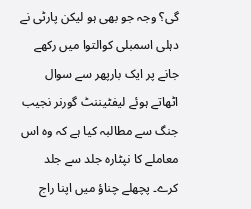گی؟ وجہ جو بھی ہو لیکن پارٹی نے دہلی اسمبلی کوالتوا میں رکھے جانے پر ایک بارپھر سے سوال اٹھاتے ہوئے لیفٹیننٹ گورنر نجیب جنگ سے مطالبہ کیا ہے کہ وہ اس معاملے کا نپٹارہ جلد سے جلد کرے۔ پچھلے چناؤ میں اپنا راج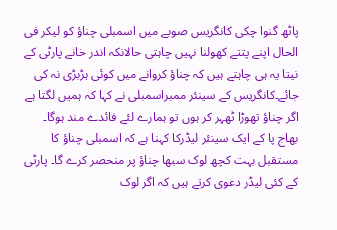پاٹھ گنوا چکی کانگریس صوبے میں اسمبلی چناؤ کو لیکر فی الحال اپنے پتتے کھولنا نہیں چاہتی حالانکہ اندر خانے پارٹی کے نیتا یہ ہی چاہتے ہیں کہ چناؤ کروانے میں کوئی ہڑبڑی نہ کی جائے۔کانگریس کے سینئر ممبراسمبلی نے کہا کہ ہمیں لگتا ہے اگر چناؤ تھوڑا ٹھہر کر ہوں تو ہمارے لئے فائدے مند ہوگا۔ بھاج پا کے ایک سینئر لیڈرکا کہنا ہے کہ اسمبلی چناؤ کا مستقبل بہت کچھ لوک سبھا چناؤ پر منحصر کرے گا۔ پارٹی کے کئی لیڈر دعوی کرتے ہیں کہ اگر لوک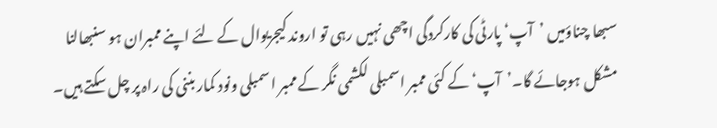سبھا چناؤمیں ’آپ‘ پارٹی کی کارکردگی اچھی نہیں رہی تو اروند کیجریوال کے لئے اپنے ممبران ہو سنبھالنا مشکل ہوجائے گا۔’آپ‘ کے کئی ممبر اسمبلی لکشمی نگر کے ممبر اسمبلی ونود کمار بننی کی راہ پر چل سکتے ہیں۔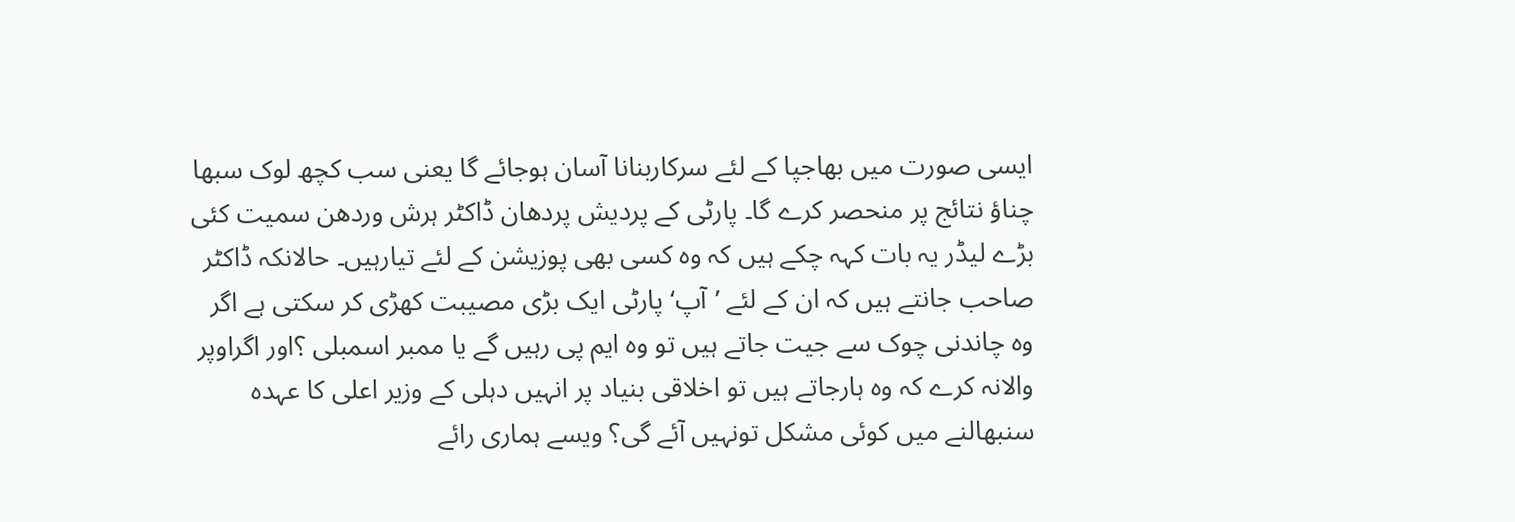ایسی صورت میں بھاجپا کے لئے سرکاربنانا آسان ہوجائے گا یعنی سب کچھ لوک سبھا چناؤ نتائج پر منحصر کرے گا۔ پارٹی کے پردیش پردھان ڈاکٹر ہرش وردھن سمیت کئی بڑے لیڈر یہ بات کہہ چکے ہیں کہ وہ کسی بھی پوزیشن کے لئے تیارہیں۔ حالانکہ ڈاکٹر صاحب جانتے ہیں کہ ان کے لئے ’آپ‘ پارٹی ایک بڑی مصیبت کھڑی کر سکتی ہے اگر وہ چاندنی چوک سے جیت جاتے ہیں تو وہ ایم پی رہیں گے یا ممبر اسمبلی ؟اور اگراوپر والانہ کرے کہ وہ ہارجاتے ہیں تو اخلاقی بنیاد پر انہیں دہلی کے وزیر اعلی کا عہدہ سنبھالنے میں کوئی مشکل تونہیں آئے گی؟ ویسے ہماری رائے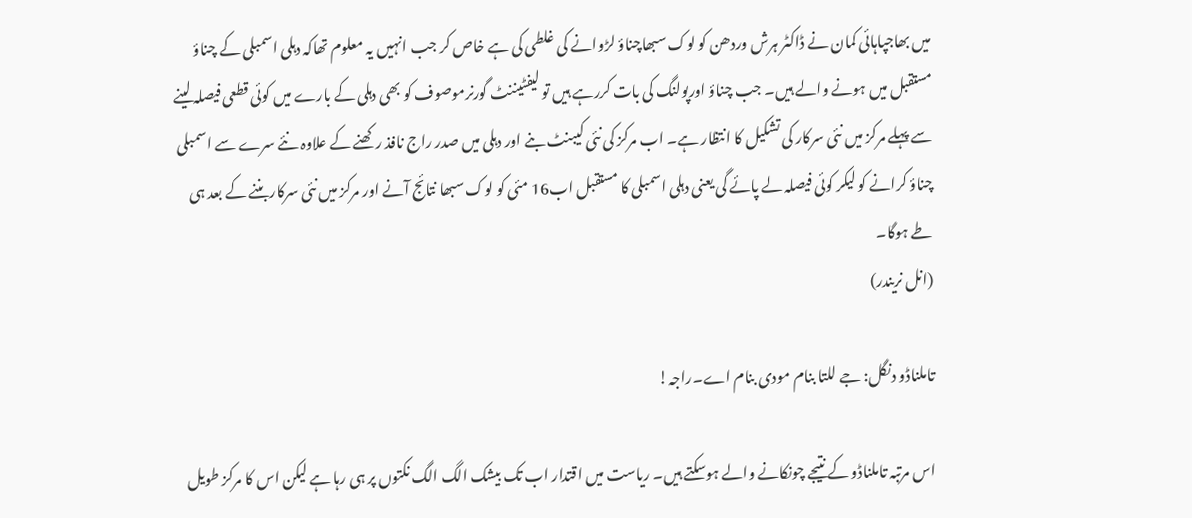میں بھاجپاہائی کمان نے ڈاکٹر ہرش وردھن کو لوک سبھاچناؤ لڑوانے کی غلطی کی ہے خاص کر جب انہیں یہ معلوم تھاکہ دہلی اسمبلی کے چناؤ مستقبل میں ہونے والے ہیں۔ جب چناؤ اورپولنگ کی بات کررہے ہیں تو لیفٹیننٹ گورنرموصوف کو بھی دہلی کے بارے میں کوئی قطعی فیصلہ لینے سے پہلے مرکز میں نئی سرکار کی تشکیل کا انتظار ہے۔ اب مرکز کی نئی کیبنٹ بنے اور دہلی میں صدر راج نافذ رکھنے کے علاوہ نئے سرے سے اسمبلی چناؤ کرانے کو لیکر کوئی فیصلہ لے پائے گی یعنی دہلی اسمبلی کا مستقبل اب16 مئی کو لوک سبھا نتائج آنے اور مرکز میں نئی سرکاربننے کے بعد ہی طے ہوگا۔
(انل نریندر)

تاملناڈو دنگل: جے للتا بنام مودی بنام اے۔راجہ!

اس مرتبہ تاملناڈو کے نتیجے چونکانے والے ہوسکتے ہیں۔ ریاست میں اقتدار اب تک بیشک الگ الگ نکتوں پر ہی رہا ہے لیکن اس کا مرکز طویل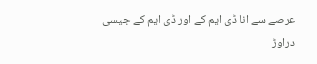عرصے سے انا ڈی ایم کے اور ڈی ایم کے جیسی دراوڑ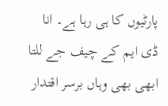پارٹیوں کا ہی رہا ہے۔ انا ڈی ایم کے چیف جے للتا ابھی بھی وہاں برسر اقتدار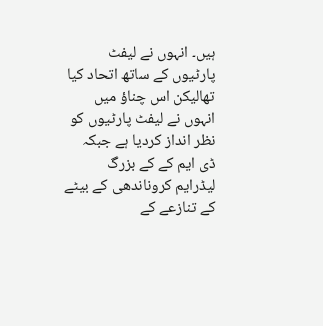ہیں۔ انہوں نے لیفٹ پارٹیوں کے ساتھ اتحاد کیا تھالیکن اس چناؤ میں انہوں نے لیفٹ پارٹیوں کو نظر انداز کردیا ہے جبکہ ڈی ایم کے کے بزرگ لیڈرایم کروناندھی کے بیٹے کے تنازعے کے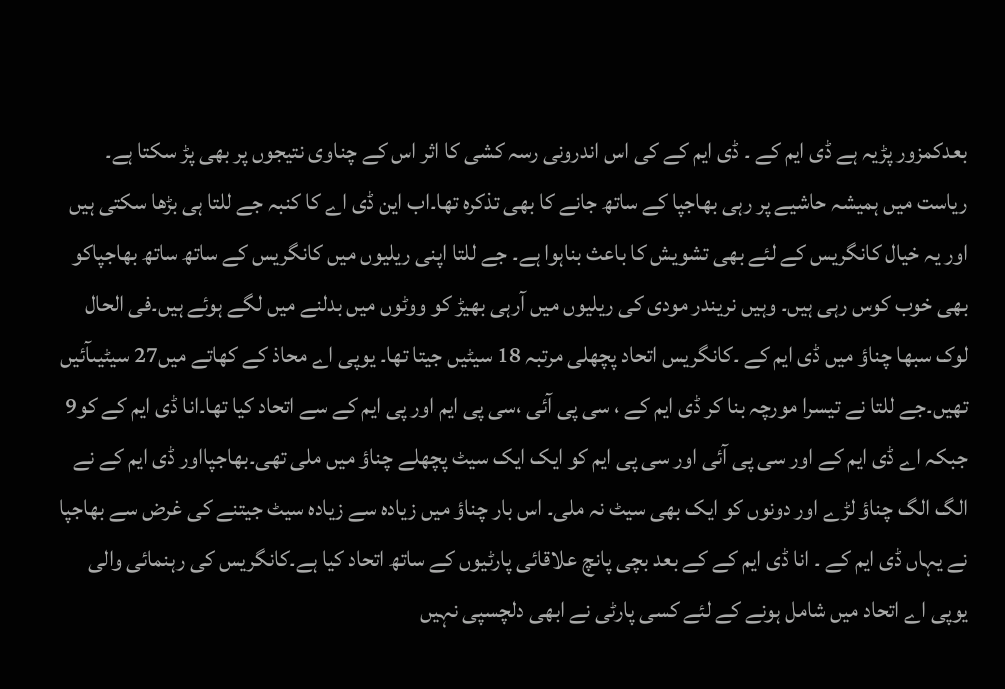بعدکمزور پڑیہ ہے ڈی ایم کے ۔ ڈی ایم کے کی اس اندرونی رسہ کشی کا اثر اس کے چناوی نتیجوں پر بھی پڑ سکتا ہے۔ ریاست میں ہمیشہ حاشیے پر رہی بھاجپا کے ساتھ جانے کا بھی تذکرہ تھا۔اب این ڈی اے کا کنبہ جے للتا ہی بڑھا سکتی ہیں اور یہ خیال کانگریس کے لئے بھی تشویش کا باعث بناہوا ہے۔ جے للتا اپنی ریلیوں میں کانگریس کے ساتھ ساتھ بھاجپاکو بھی خوب کوس رہی ہیں۔ وہیں نریندر مودی کی ریلیوں میں آرہی بھیڑ کو ووٹوں میں بدلنے میں لگے ہوئے ہیں۔فی الحال لوک سبھا چناؤ میں ڈی ایم کے ۔کانگریس اتحاد پچھلی مرتبہ 18 سیٹیں جیتا تھا۔ یوپی اے محاذ کے کھاتے میں27 سیٹیںآئیں تھیں۔جے للتا نے تیسرا مورچہ بنا کر ڈی ایم کے ، سی پی آئی ،سی پی ایم اور پی ایم کے سے اتحاد کیا تھا۔انا ڈی ایم کے کو9 جبکہ اے ڈی ایم کے اور سی پی آئی اور سی پی ایم کو ایک ایک سیٹ پچھلے چناؤ میں ملی تھی۔بھاجپااور ڈی ایم کے نے الگ الگ چناؤ لڑے اور دونوں کو ایک بھی سیٹ نہ ملی۔ اس بار چناؤ میں زیادہ سے زیادہ سیٹ جیتنے کی غرض سے بھاجپا نے یہاں ڈی ایم کے ۔ انا ڈی ایم کے کے بعد بچی پانچ علاقائی پارٹیوں کے ساتھ اتحاد کیا ہے۔کانگریس کی رہنمائی والی یوپی اے اتحاد میں شامل ہونے کے لئے کسی پارٹی نے ابھی دلچسپی نہیں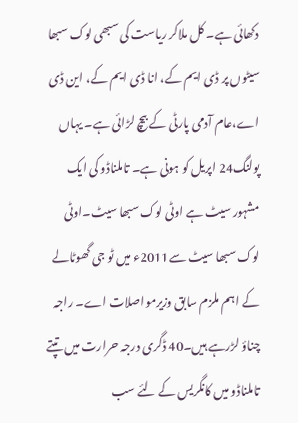دکھائی ہے۔ کل ملاکر ریاست کی سبھی لوک سبھا سیٹوں پر ڈی ایم کے، انا ڈی ایم کے، این ڈی اے،عام آدمی پارٹی کے بیچ لڑائی ہے۔ یہاں پولنگ24 اپریل کو ہونی ہے۔ تاملناڈو کی ایک مشہور سیٹ ہے اوٹی لوک سبھا سیٹ۔اوٹی لوک سبھا سیٹ سے2011ء میں ٹو جی گھوٹالے کے اہم ملزم سابق وزیرمواصلات اے۔ راجہ چناؤ لڑرہے ہیں۔40 ڈگری درجہ حرارت میں تپتے تاملناڈو میں کانگریس کے لئے سب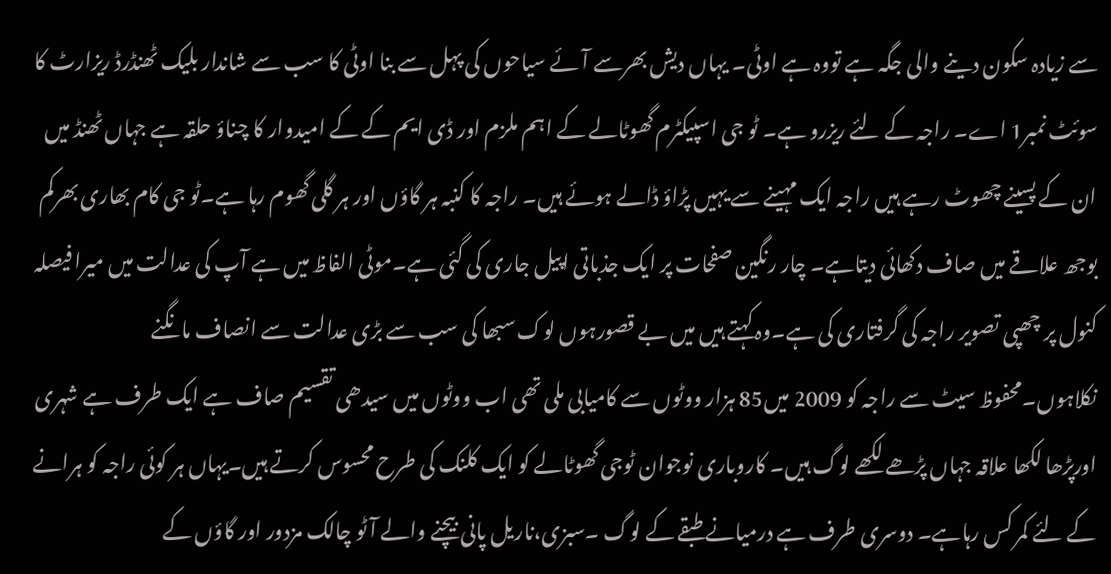سے زیادہ سکون دینے والی جگہ ہے تووہ ہے اوٹی۔ یہاں دیش بھرسے آئے سیاحوں کی پہل سے بنا اوٹی کا سب سے شاندار بلیک ٹھنڈرڈ ریزارٹ کا سوئٹ نمبر1 اے۔ راجہ کے لئے ریزرو ہے۔ ٹو جی اسپیکٹرم گھوٹالے کے اہم ملزم اور ڈی ایم کے کے امیدوار کا چناؤ حلقہ ہے جہاں ٹھنڈ میں ان کے پسینے چھوٹ رہے ہیں راجہ ایک مہینے سے یہیں پڑاؤ ڈالے ہوئے ہیں۔ راجہ کا کنبہ ہر گاؤں اور ہر گلی گھوم رہا ہے۔ٹو جی کام بھاری بھرکم بوجھ علاقے میں صاف دکھائی دیتاہے۔ چار رنگین صفحات پر ایک جذباتی اپیل جاری کی گئی ہے۔موٹی الفاظ میں ہے آپ کی عدالت میں میرا فیصلہ کنول پر چھپی تصویر راجہ کی گرفتاری کی ہے۔وہ کہتے ہیں میں بے قصورہوں لوک سبھا کی سب سے بڑی عدالت سے انصاف مانگنے نکلاہوں۔محفوظ سیٹ سے راجہ کو 2009 میں85 ہزار ووٹوں سے کامیابی ملی تھی اب ووٹوں میں سیدھی تقسیم صاف ہے ایک طرف ہے شہری اورپڑھا لکھا علاقہ جہاں پڑھے لکھے لوگ ہیں۔ کاروباری نوجوان ٹوجی گھوٹالے کو ایک کلنک کی طرح محسوس کرتے ہیں۔یہاں ہر کوئی راجہ کو ہرانے کے لئے کمر کس رہاہے۔ دوسری طرف ہے درمیانے طبقے کے لوگ ۔سبزی،ناریل پانی بیچنے والے آٹو چالک مزدور اور گاؤں کے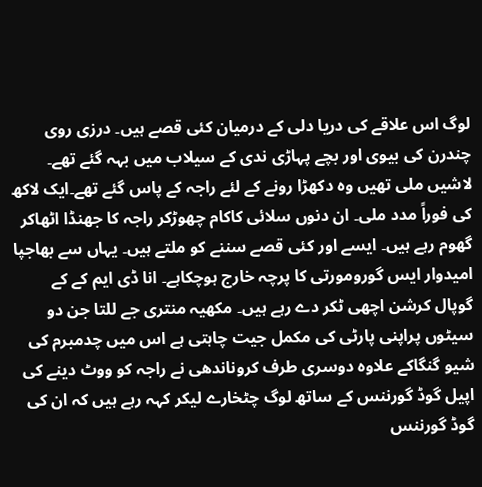لوگ اس علاقے کی دریا دلی کے درمیان کئی قصے ہیں۔ درزی روی چندرن کی بیوی اور بچے پہاڑی ندی کے سیلاب میں بہہ گئے تھے۔ لاشیں ملی تھیں وہ دکھڑا رونے کے لئے راجہ کے پاس گئے تھے۔ایک لاکھ کی فوراً مدد ملی۔ ان دنوں سلائی کاکام چھوڑکر راجہ کا جھنڈا اٹھاکر گھوم رہے ہیں۔ ایسے اور کئی قصے سننے کو ملتے ہیں۔ یہاں سے بھاجپا امیدوار ایس گورومورتی کا پرچہ خارج ہوچکاہے۔ انا ڈی ایم کے کے گوپال کرشن اچھی ٹکر دے رہے ہیں۔ مکھیہ منتری جے للتا جن دو سیٹوں پراپنی پارٹی کی مکمل جیت چاہتی ہے اس میں چدمبرم کی شیو گنگاکے علاوہ دوسری طرف کروناندھی نے راجہ کو ووٹ دینے کی اپیل گوڈ گورننس کے ساتھ لوگ چٹخارے لیکر کہہ رہے ہیں کہ ان کی گوڈ گورننس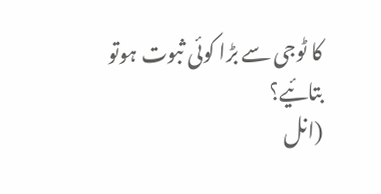کا ٹوجی سے بڑا کوئی ثبوت ہوتو بتائیے؟
(انل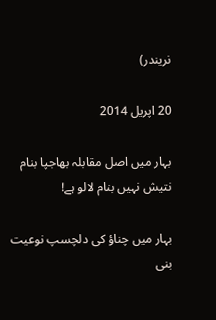نریندر)

20 اپریل 2014

بہار میں اصل مقابلہ بھاجپا بنام نتیش نہیں بنام لالو ہے!

بہار میں چناؤ کی دلچسپ نوعیت بنی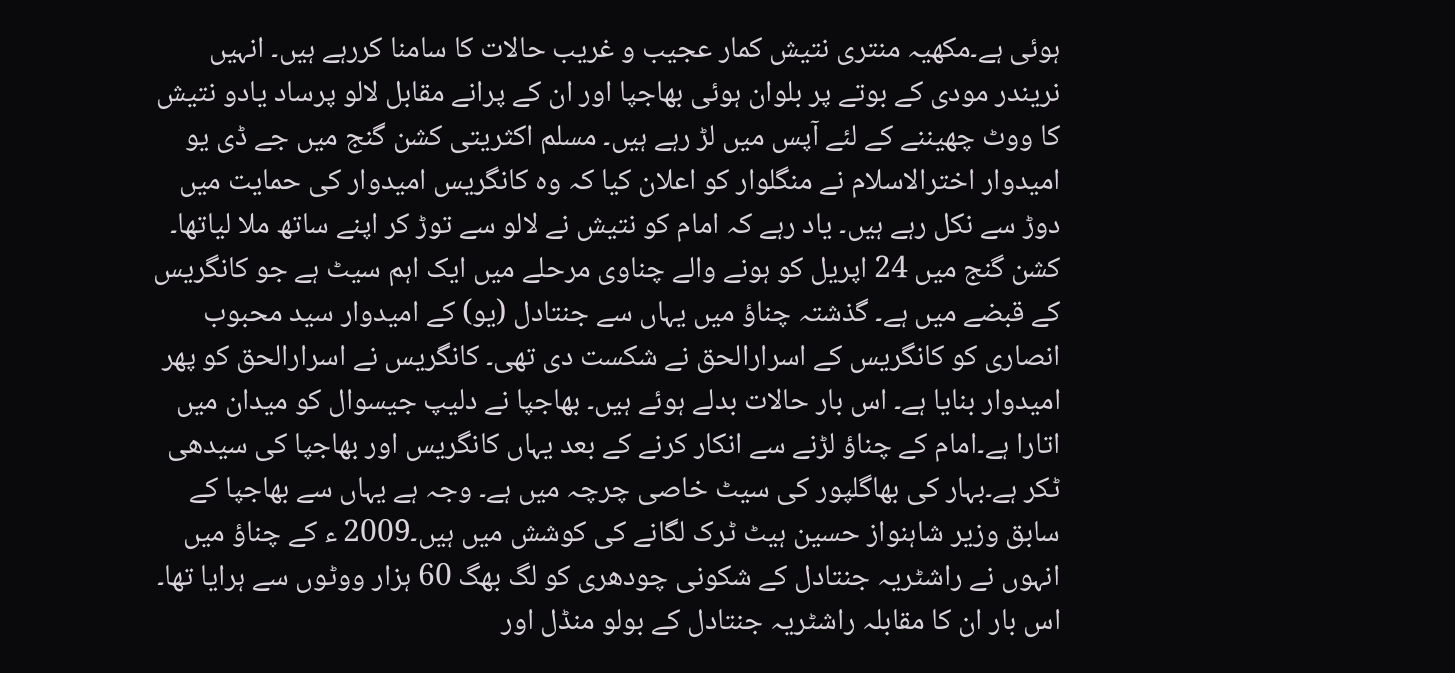ہوئی ہے۔مکھیہ منتری نتیش کمار عجیب و غریب حالات کا سامنا کررہے ہیں۔ انہیں نریندر مودی کے بوتے پر بلوان ہوئی بھاجپا اور ان کے پرانے مقابل لالو پرساد یادو نتیش کا ووٹ چھیننے کے لئے آپس میں لڑ رہے ہیں۔ مسلم اکثریتی کشن گنج میں جے ڈی یو امیدوار اخترالاسلام نے منگلوار کو اعلان کیا کہ وہ کانگریس امیدوار کی حمایت میں دوڑ سے نکل رہے ہیں۔ یاد رہے کہ امام کو نتیش نے لالو سے توڑ کر اپنے ساتھ ملا لیاتھا۔ کشن گنج میں 24 اپریل کو ہونے والے چناوی مرحلے میں ایک اہم سیٹ ہے جو کانگریس کے قبضے میں ہے۔ گذشتہ چناؤ میں یہاں سے جنتادل (یو) کے امیدوار سید محبوب انصاری کو کانگریس کے اسرارالحق نے شکست دی تھی۔ کانگریس نے اسرارالحق کو پھر امیدوار بنایا ہے۔ اس بار حالات بدلے ہوئے ہیں۔ بھاجپا نے دلیپ جیسوال کو میدان میں اتارا ہے۔امام کے چناؤ لڑنے سے انکار کرنے کے بعد یہاں کانگریس اور بھاجپا کی سیدھی ٹکر ہے۔بہار کی بھاگلپور کی سیٹ خاصی چرچہ میں ہے۔ وجہ ہے یہاں سے بھاجپا کے سابق وزیر شاہنواز حسین ہیٹ ٹرک لگانے کی کوشش میں ہیں۔2009 ء کے چناؤ میں انہوں نے راشٹریہ جنتادل کے شکونی چودھری کو لگ بھگ 60 ہزار ووٹوں سے ہرایا تھا۔ اس بار ان کا مقابلہ راشٹریہ جنتادل کے بولو منڈل اور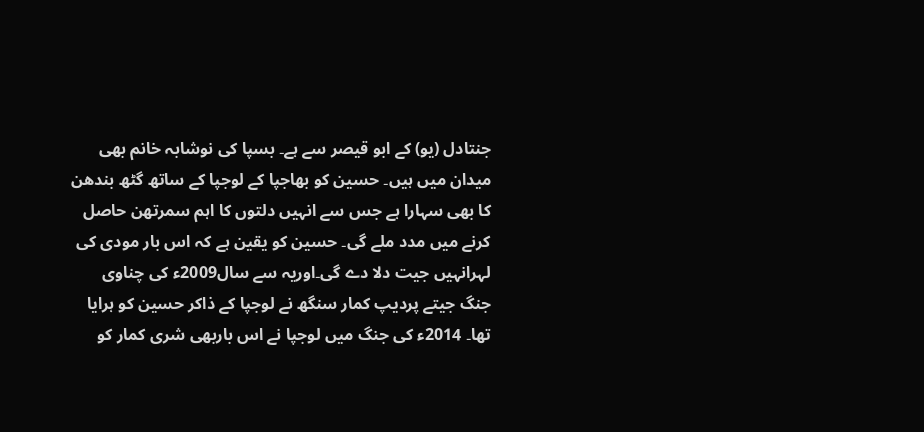جنتادل (یو) کے ابو قیصر سے ہے۔ بسپا کی نوشابہ خانم بھی میدان میں ہیں۔ حسین کو بھاجپا کے لوجپا کے ساتھ گٹھ بندھن کا بھی سہارا ہے جس سے انہیں دلتوں کا اہم سمرتھن حاصل کرنے میں مدد ملے گی۔ حسین کو یقین ہے کہ اس بار مودی کی لہرانہیں جیت دلا دے گی۔اوریہ سے سال2009ء کی چناوی جنگ جیتے پردیپ کمار سنگھ نے لوجپا کے ذاکر حسین کو ہرایا تھا۔ 2014ء کی جنگ میں لوجپا نے اس باربھی شری کمار کو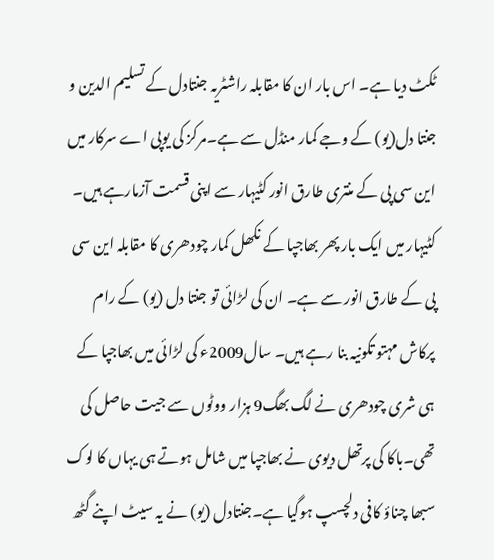ٹکٹ دیا ہے۔ اس بار ان کا مقابلہ راشٹریہ جنتادل کے تسلیم الدین و جنتا دل(یو) کے وجے کمار منڈل سے ہے۔مرکز کی یوپی اے سرکار میں این سی پی کے منتری طارق انور کٹیہار سے اپنی قسمت آزمارہے ہیں۔ کٹیہار میں ایک بار پھر بھاجپا کے نکھل کمار چودھری کا مقابلہ این سی پی کے طارق انور سے ہے۔ ان کی لڑائی تو جنتا دل (یو) کے رام پرکاش مہتو تکونیہ بنا رہے ہیں۔ سال2009ء کی لڑائی میں بھاجپا کے ہی شری چودھری نے لگ بھگ9 ہزار ووٹوں سے جیت حاصل کی تھی۔باکا کی پرتھل دیوی نے بھاجپا میں شامل ہوتے ہی یہاں کا لوک سبھا چناؤ کافی دلچسپ ہوگیا ہے۔جنتادل (یو) نے یہ سیٹ اپنے گٹھ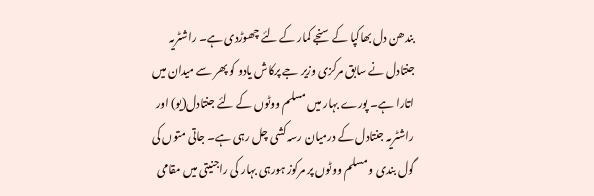بندھن دل بھاکپا کے سنجے کمار کے لئے چھوڑدی ہے۔ راشٹریہ جنتادل نے سابق مرکزی وزیر جے پرکاش یادو کو پھر سے میدان میں اتارا ہے۔ پورے بہار میں مسلم ووٹوں کے لئے جنتادل(یو) اور راشٹریہ جنتادل کے درمیان رسہ کشی چل رہی ہے۔ جاتی متوں کی گول بندی و مسلم ووٹوں پر مرکوز ہورہی بہار کی راجنیتی میں مقامی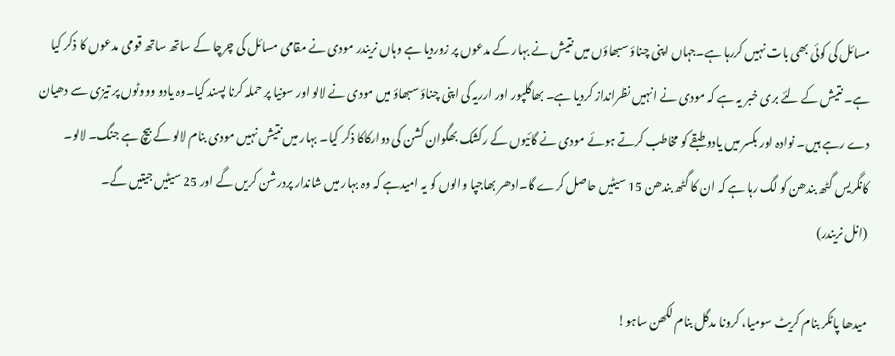مسائل کی کوئی بھی بات نہیں کررہا ہے۔جہاں اپنی چناؤ سبھاؤں میں نتیش نے بہار کے مدعوں پر زوردیا ہے وہاں نریندر مودی نے مقامی مسائل کی چرچا کے ساتھ ساتھ قومی مدعوں کا ذکر کیا ہے۔ نتیش کے لئے بری خبر یہ ہے کہ مودی نے انہیں نظرانداز کردیا ہے۔ بھاگلپور اور ارریہ کی اپنی چناؤ سبھاؤ میں مودی نے لالو اور سونیا پر حملہ کرنا پسند کیا۔وہ یادو وووٹوں پر تیزی سے دھیان دے رہے ہیں۔ نوادہ اور بکسر میں یادو طبقے کو مخاطب کرتے ہوئے مودی نے گائیوں کے رکشک بھگوان کشن کی دوارکاکا ذکر کیا۔ بہار میں نتیش نہیں مودی بنام لالو کے بیچ ہے جنگ۔ لالو۔ کانگریس گٹھ بندھن کو لگ رہا ہے کہ ان کا گٹھ بندھن 15 سیٹیں حاصل کرے گا۔ادھر بھاجپا والوں کو یہ امیدہے کہ وہ بہار میں شاندار پردرشن کریں گے اور 25 سیٹیں جیتیں گے۔
(انل نریندر)

میدھا پاٹکر بنام کریٹ سومیا، کرونا مدگل بنام لکھن ساہو!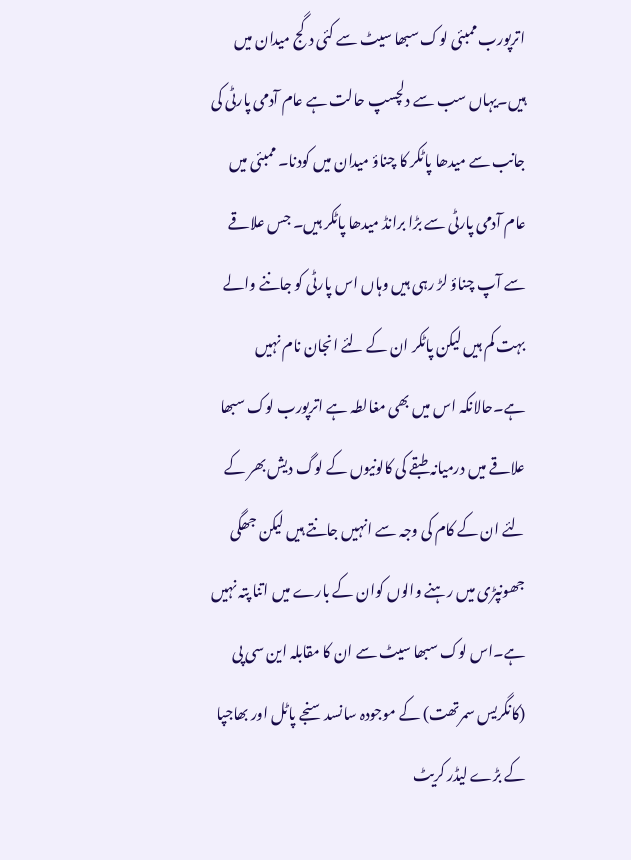اترپورب ممبئی لوک سبھا سیٹ سے کئی دگج میدان میں ہیں۔یہاں سب سے دلچسپ حالت ہے عام آدمی پارٹی کی جانب سے میدھا پاٹکر کا چناؤ میدان میں کودنا۔ ممبئی میں عام آدمی پارٹی سے بڑا برانڈ میدھا پاٹکر ہیں۔ جس علاقے سے آپ چناؤ لڑ رہی ہیں وہاں اس پارٹی کو جاننے والے بہت کم ہیں لیکن پاٹکر ان کے لئے انجان نام نہیں ہے۔حالانکہ اس میں بھی مغالطہ ہے اترپورب لوک سبھا علاقے میں درمیانہ طبقے کی کالونیوں کے لوگ دیش بھر کے لئے ان کے کام کی وجہ سے انہیں جانتے ہیں لیکن جھگی جھونپڑی میں رہنے والوں کوان کے بارے میں اتنا پتہ نہیں ہے۔اس لوک سبھا سیٹ سے ان کا مقابلہ این سی پی (کانگریس سمرتھت) کے موجودہ سانسد سنجے پاٹل اور بھاجپا کے بڑے لیڈر کریٹ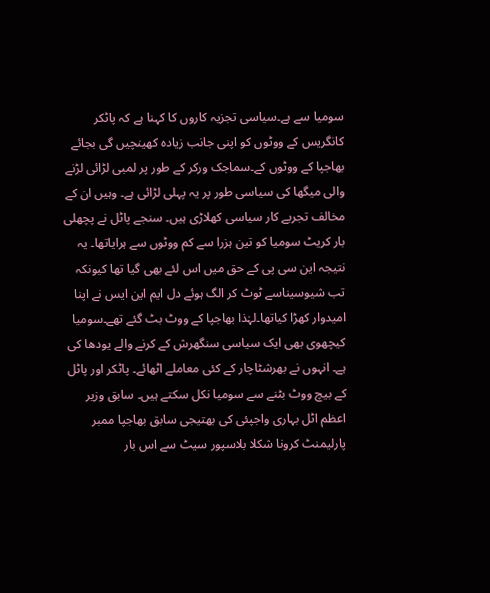سومیا سے ہے۔سیاسی تجزیہ کاروں کا کہنا ہے کہ پاٹکر کانگریس کے ووٹوں کو اپنی جانب زیادہ کھینچیں گی بجائے بھاجپا کے ووٹوں کے۔سماجک ورکر کے طور پر لمبی لڑائی لڑنے والی میگھا کی سیاسی طور پر یہ پہلی لڑائی ہے۔ وہیں ان کے مخالف تجربے کار سیاسی کھلاڑی ہیں۔ سنجے پاٹل نے پچھلی بار کریٹ سومیا کو تین ہزرا سے کم ووٹوں سے ہرایاتھا۔ یہ نتیجہ این سی پی کے حق میں اس لئے بھی گیا تھا کیونکہ تب شیوسیناسے ٹوٹ کر الگ ہوئے دل ایم این ایس نے اپنا امیدوار کھڑا کیاتھا۔لہٰذا بھاجپا کے ووٹ بٹ گئے تھے۔سومیا کیچھوی بھی ایک سیاسی سنگھرش کے کرنے والے یودھا کی ہے۔ انہوں نے بھرشٹاچار کے کئی معاملے اٹھائے۔ پاٹکر اور پاٹل کے بیچ ووٹ بٹنے سے سومیا نکل سکتے ہیں۔ سابق وزیر اعظم اٹل بہاری واجپئی کی بھتیجی سابق بھاجپا ممبر پارلیمنٹ کرونا شکلا بلاسپور سیٹ سے اس بار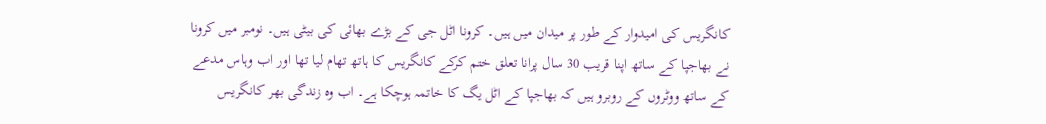کانگریس کی امیدوار کے طور پر میدان میں ہیں۔ کرونا اٹل جی کے بڑے بھائی کی بیٹی ہیں۔ نومبر میں کرونا نے بھاجپا کے ساتھ اپنا قریب 30 سال پرانا تعلق ختم کرکے کانگریس کا ہاتھ تھام لیا تھا اور اب وہاس مدعے کے ساتھ ووٹروں کے روبرو ہیں کہ بھاجپا کے اٹل یگ کا خاتمہ ہوچکا ہے۔ اب وہ زندگی بھر کانگریس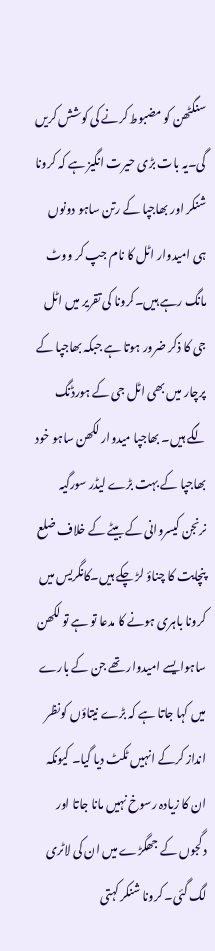سنگٹھن کو مضبوط کرنے کی کوشش کریں گی۔یہ بات بڑی حیرت انگیز ہے کہ کرونا شنکر اور بھاجپا کے رتن ساہو دونوں ہی امیدوار اٹل کا نام جپ کر ووٹ مانگ رہے ہیں۔کرونا کی تقریر میں اٹل جی کا ذکر ضرور ہوتا ہے جبکہ بھاجپا کے پرچار میں بھی اٹل جی کے ہورڈنگ لگے ہیں۔ بھاجپا میدوار لکھن ساہو خود بھاجپا کے بہت بڑے لیڈر سورگیہ نرنجن کیسروانی کے بیٹے کے خلاف ضلع پنچایت کا چناؤ لڑ چکے ہیں۔کانگریس میں کرونا باہری ہونے کا مدعا تو ہے تو لکھن ساہوایسے امیدوار تھے جن کے بارے میں کہا جاتا ہے کہ بڑے نیتاؤں کونظر انداز کرکے انہیں ٹکٹ دیا گیا۔ کیونکہ ان کا زیادہ رسوخ نہیں مانا جاتا اور دگجوں کے جھگڑے میں ان کی لاٹری لگ گئی۔ کرونا شنکر کہتی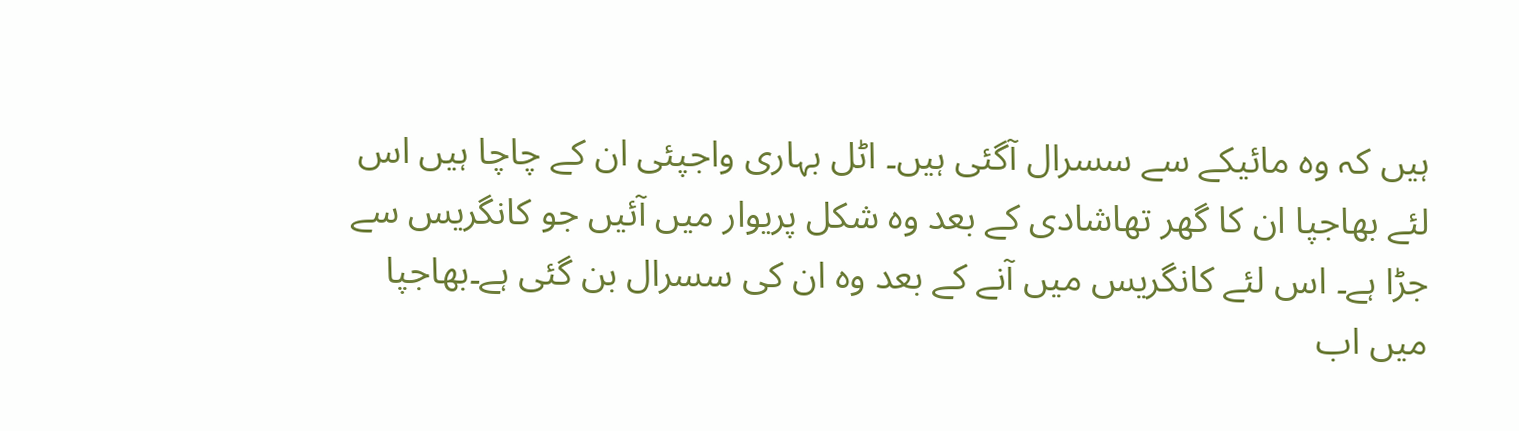ہیں کہ وہ مائیکے سے سسرال آگئی ہیں۔ اٹل بہاری واجپئی ان کے چاچا ہیں اس لئے بھاجپا ان کا گھر تھاشادی کے بعد وہ شکل پریوار میں آئیں جو کانگریس سے جڑا ہے۔ اس لئے کانگریس میں آنے کے بعد وہ ان کی سسرال بن گئی ہے۔بھاجپا میں اب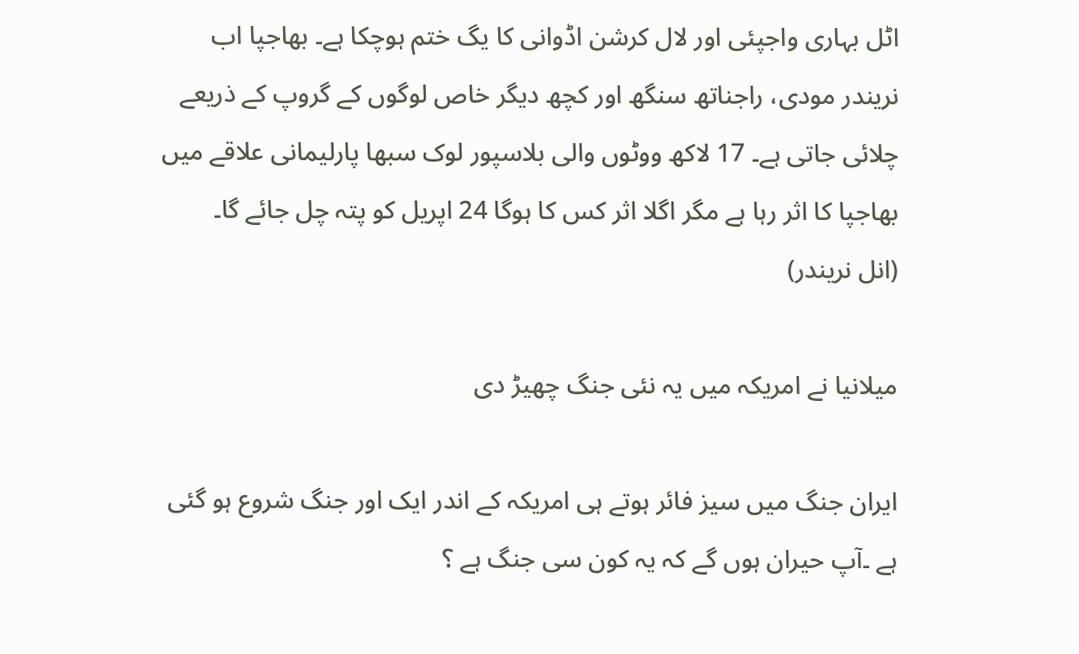اٹل بہاری واجپئی اور لال کرشن اڈوانی کا یگ ختم ہوچکا ہے۔ بھاجپا اب نریندر مودی، راجناتھ سنگھ اور کچھ دیگر خاص لوگوں کے گروپ کے ذریعے چلائی جاتی ہے۔ 17 لاکھ ووٹوں والی بلاسپور لوک سبھا پارلیمانی علاقے میں بھاجپا کا اثر رہا ہے مگر اگلا اثر کس کا ہوگا 24 اپریل کو پتہ چل جائے گا۔
(انل نریندر)

میلانیا نے امریکہ میں یہ نئی جنگ چھیڑ دی

ایران جنگ میں سیز فائر ہوتے ہی امریکہ کے اندر ایک اور جنگ شروع ہو گئی ہے ۔آپ حیران ہوں گے کہ یہ کون سی جنگ ہے ؟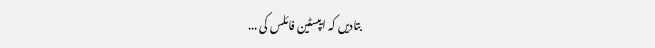بتادیں کہ ایپسٹین فائلس کی ...